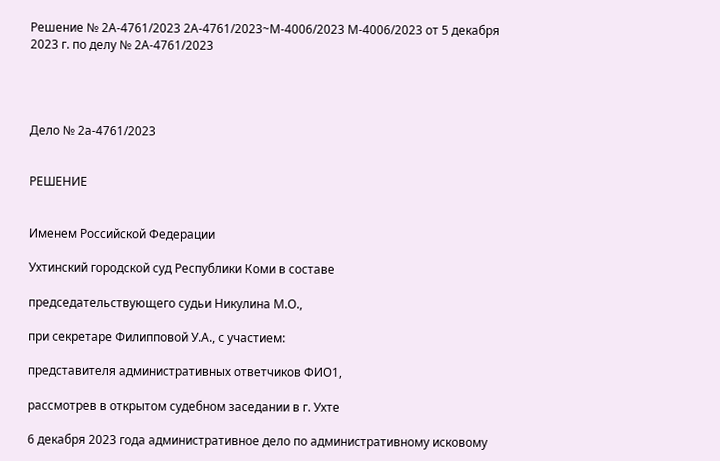Решение № 2А-4761/2023 2А-4761/2023~М-4006/2023 М-4006/2023 от 5 декабря 2023 г. по делу № 2А-4761/2023




Дело № 2а-4761/2023


РЕШЕНИЕ


Именем Российской Федерации

Ухтинский городской суд Республики Коми в составе

председательствующего судьи Никулина М.О.,

при секретаре Филипповой У.А., с участием:

представителя административных ответчиков ФИО1,

рассмотрев в открытом судебном заседании в г. Ухте

6 декабря 2023 года административное дело по административному исковому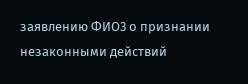заявлению ФИО3 о признании незаконными действий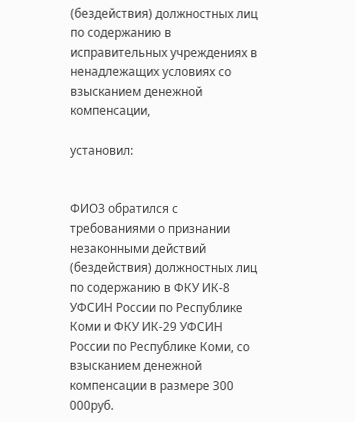(бездействия) должностных лиц по содержанию в исправительных учреждениях в ненадлежащих условиях со взысканием денежной компенсации,

установил:


ФИО3 обратился с требованиями о признании незаконными действий (бездействия) должностных лиц по содержанию в ФКУ ИК-8 УФСИН России по Республике Коми и ФКУ ИК-29 УФСИН России по Республике Коми, со взысканием денежной компенсации в размере 300 000руб.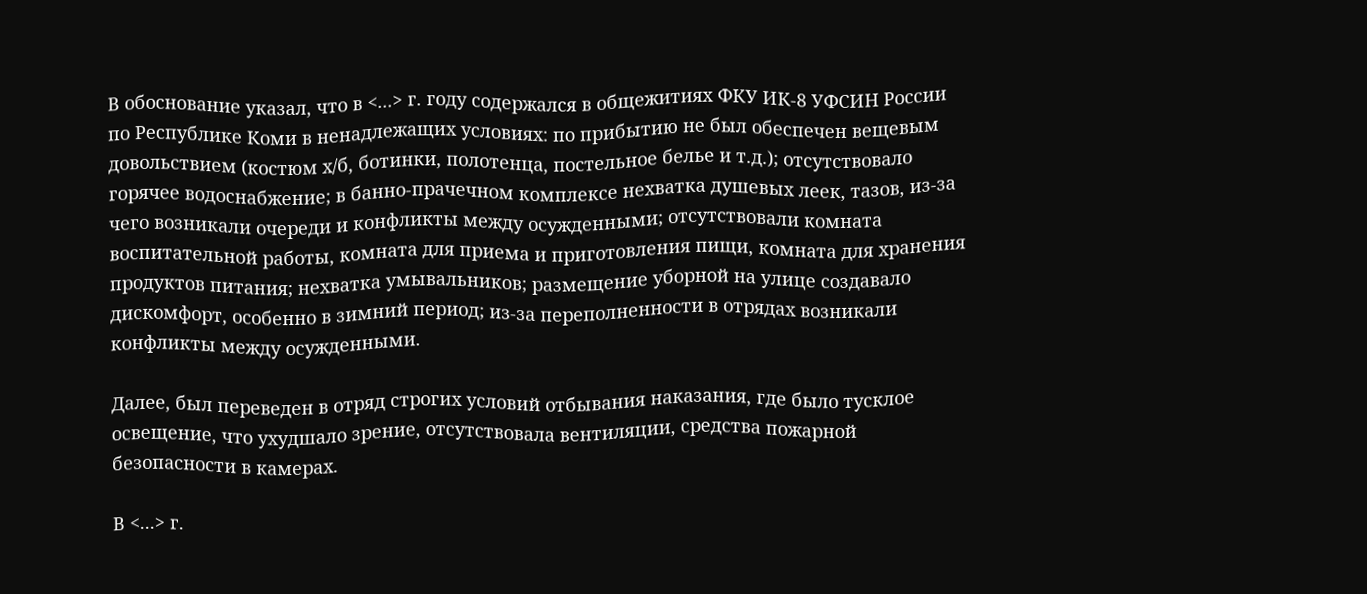В обоснование указал, что в <...> г. году содержался в общежитиях ФКУ ИК-8 УФСИН России по Республике Коми в ненадлежащих условиях: по прибытию не был обеспечен вещевым довольствием (костюм х/б, ботинки, полотенца, постельное белье и т.д.); отсутствовало горячее водоснабжение; в банно-прачечном комплексе нехватка душевых леек, тазов, из-за чего возникали очереди и конфликты между осужденными; отсутствовали комната воспитательной работы, комната для приема и приготовления пищи, комната для хранения продуктов питания; нехватка умывальников; размещение уборной на улице создавало дискомфорт, особенно в зимний период; из-за переполненности в отрядах возникали конфликты между осужденными.

Далее, был переведен в отряд строгих условий отбывания наказания, где было тусклое освещение, что ухудшало зрение, отсутствовала вентиляции, средства пожарной безопасности в камерах.

В <...> г.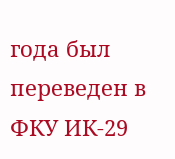года был переведен в ФКУ ИК-29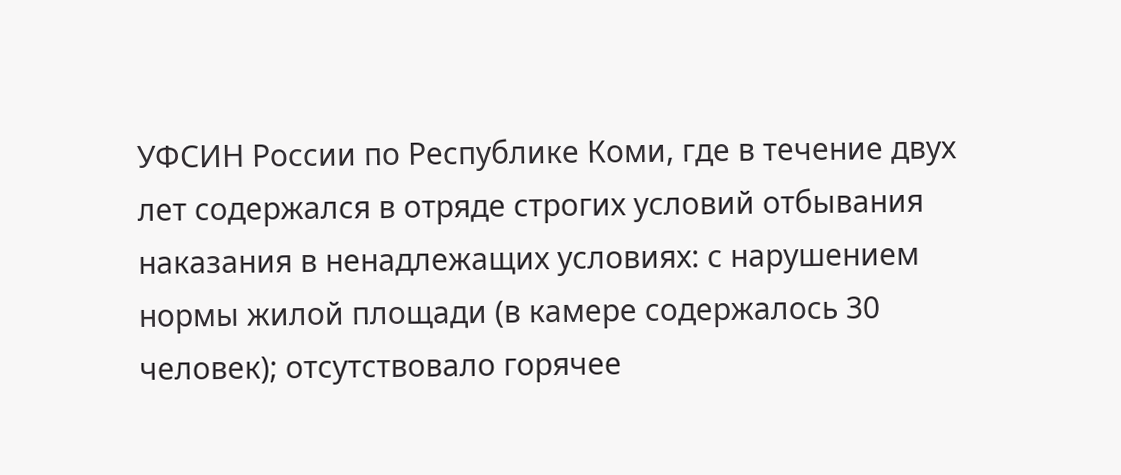УФСИН России по Республике Коми, где в течение двух лет содержался в отряде строгих условий отбывания наказания в ненадлежащих условиях: с нарушением нормы жилой площади (в камере содержалось 30 человек); отсутствовало горячее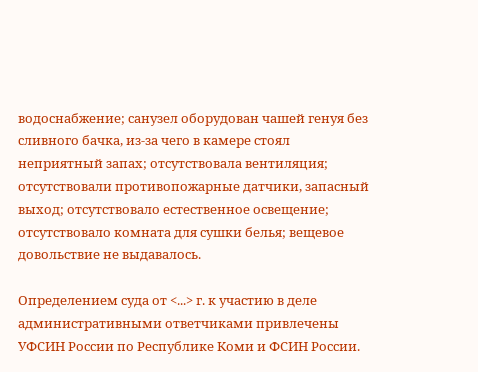водоснабжение; санузел оборудован чашей генуя без сливного бачка, из-за чего в камере стоял неприятный запах; отсутствовала вентиляция; отсутствовали противопожарные датчики, запасный выход; отсутствовало естественное освещение; отсутствовало комната для сушки белья; вещевое довольствие не выдавалось.

Определением суда от <...> г. к участию в деле административными ответчиками привлечены УФСИН России по Республике Коми и ФСИН России.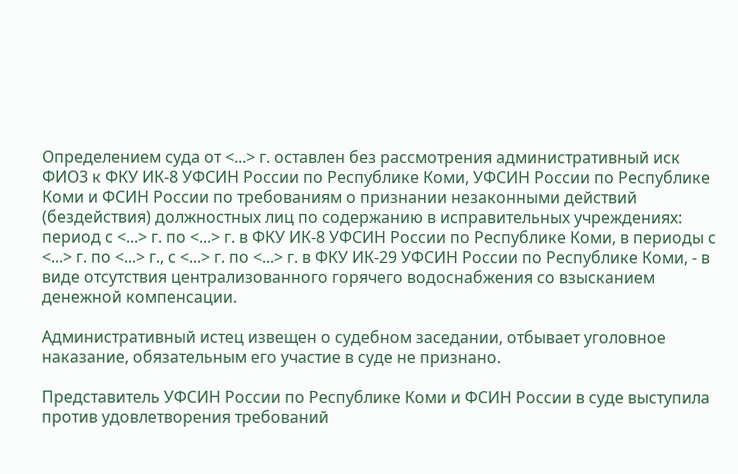Определением суда от <...> г. оставлен без рассмотрения административный иск ФИО3 к ФКУ ИК-8 УФСИН России по Республике Коми, УФСИН России по Республике Коми и ФСИН России по требованиям о признании незаконными действий (бездействия) должностных лиц по содержанию в исправительных учреждениях: период с <...> г. по <...> г. в ФКУ ИК-8 УФСИН России по Республике Коми, в периоды с <...> г. по <...> г., с <...> г. по <...> г. в ФКУ ИК-29 УФСИН России по Республике Коми, - в виде отсутствия централизованного горячего водоснабжения со взысканием денежной компенсации.

Административный истец извещен о судебном заседании, отбывает уголовное наказание, обязательным его участие в суде не признано.

Представитель УФСИН России по Республике Коми и ФСИН России в суде выступила против удовлетворения требований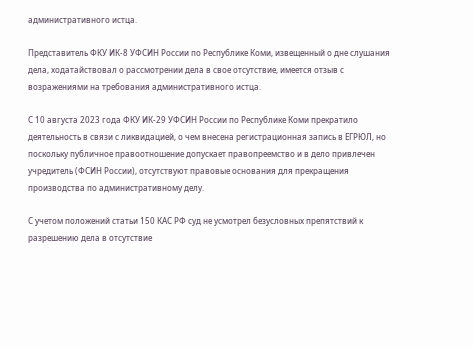административного истца.

Представитель ФКУ ИК-8 УФСИН России по Республике Коми, извещенный о дне слушания дела, ходатайствовал о рассмотрении дела в свое отсутствие, имеется отзыв с возражениями на требования административного истца.

С 10 августа 2023 года ФКУ ИК-29 УФСИН России по Республике Коми прекратило деятельность в связи с ликвидацией, о чем внесена регистрационная запись в ЕГРЮЛ, но поскольку публичное правоотношение допускает правопреемство и в дело привлечен учредитель (ФСИН России), отсутствуют правовые основания для прекращения производства по административному делу.

С учетом положений статьи 150 КАС РФ суд не усмотрел безусловных препятствий к разрешению дела в отсутствие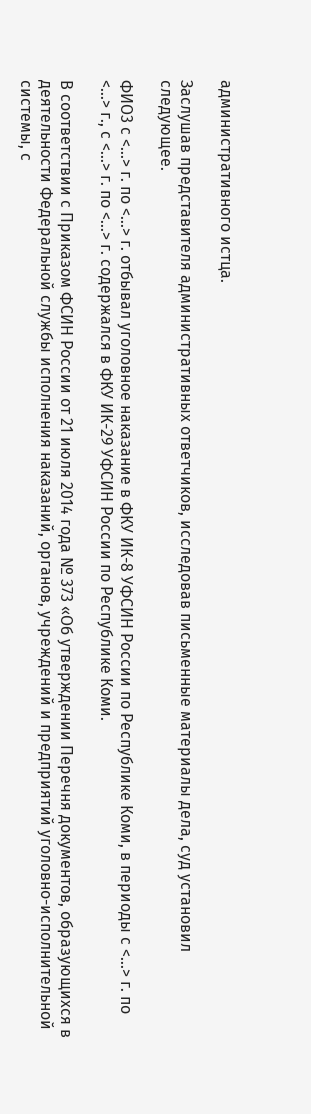административного истца.

Заслушав представителя административных ответчиков, исследовав письменные материалы дела, суд установил следующее.

ФИО3 с <...> г. по <...> г. отбывал уголовное наказание в ФКУ ИК-8 УФСИН России по Республике Коми, в периоды с <...> г. по <...> г., с <...> г. по <...> г. содержался в ФКУ ИК-29 УФСИН России по Республике Коми.

В соответствии с Приказом ФСИН России от 21 июля 2014 года № 373 «Об утверждении Перечня документов, образующихся в деятельности Федеральной службы исполнения наказаний, органов, учреждений и предприятий уголовно-исполнительной системы, с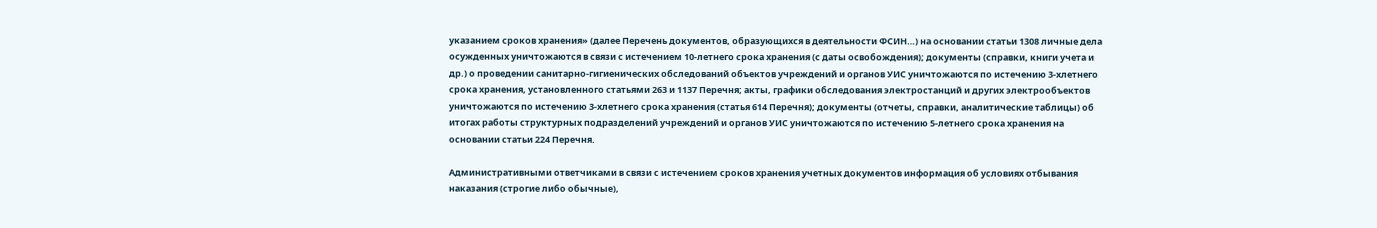указанием сроков хранения» (далее Перечень документов, образующихся в деятельности ФСИН…) на основании статьи 1308 личные дела осужденных уничтожаются в связи с истечением 10-летнего срока хранения (с даты освобождения); документы (справки, книги учета и др.) о проведении санитарно-гигиенических обследований объектов учреждений и органов УИС уничтожаются по истечению 3-хлетнего срока хранения, установленного статьями 263 и 1137 Перечня; акты, графики обследования электростанций и других электрообъектов уничтожаются по истечению 3-хлетнего срока хранения (статья 614 Перечня); документы (отчеты, справки, аналитические таблицы) об итогах работы структурных подразделений учреждений и органов УИС уничтожаются по истечению 5-летнего срока хранения на основании статьи 224 Перечня.

Административными ответчиками в связи с истечением сроков хранения учетных документов информация об условиях отбывания наказания (строгие либо обычные),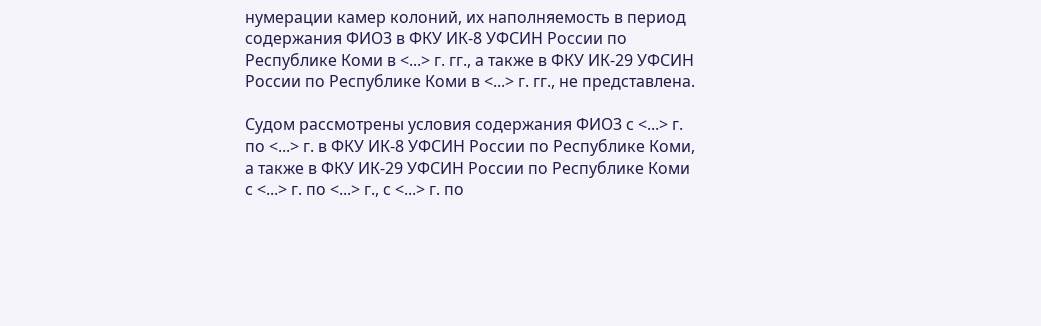нумерации камер колоний, их наполняемость в период содержания ФИО3 в ФКУ ИК-8 УФСИН России по Республике Коми в <...> г. гг., а также в ФКУ ИК-29 УФСИН России по Республике Коми в <...> г. гг., не представлена.

Судом рассмотрены условия содержания ФИО3 с <...> г. по <...> г. в ФКУ ИК-8 УФСИН России по Республике Коми, а также в ФКУ ИК-29 УФСИН России по Республике Коми с <...> г. по <...> г., с <...> г. по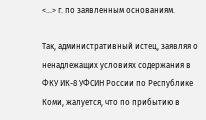<...> г. по заявленным основаниям.

Так, административный истец, заявляя о ненадлежащих условиях содержания в ФКУ ИК-8 УФСИН России по Республике Коми, жалуется, что по прибытию в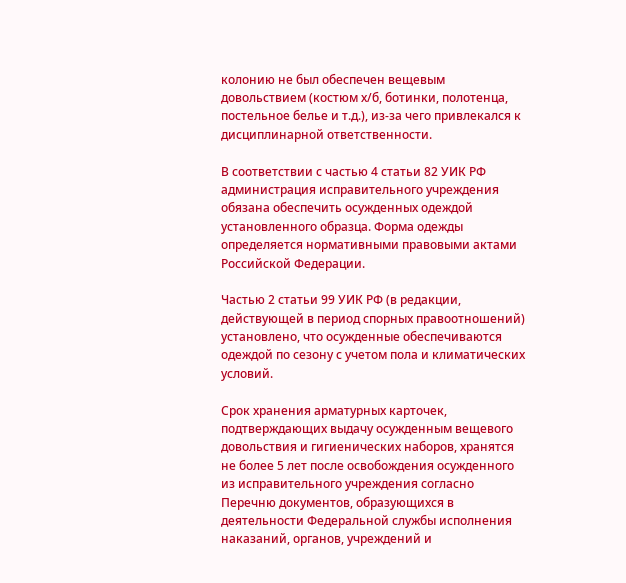колонию не был обеспечен вещевым довольствием (костюм х/б, ботинки, полотенца, постельное белье и т.д.), из-за чего привлекался к дисциплинарной ответственности.

В соответствии с частью 4 статьи 82 УИК РФ администрация исправительного учреждения обязана обеспечить осужденных одеждой установленного образца. Форма одежды определяется нормативными правовыми актами Российской Федерации.

Частью 2 статьи 99 УИК РФ (в редакции, действующей в период спорных правоотношений) установлено, что осужденные обеспечиваются одеждой по сезону с учетом пола и климатических условий.

Срок хранения арматурных карточек, подтверждающих выдачу осужденным вещевого довольствия и гигиенических наборов, хранятся не более 5 лет после освобождения осужденного из исправительного учреждения согласно Перечню документов, образующихся в деятельности Федеральной службы исполнения наказаний, органов, учреждений и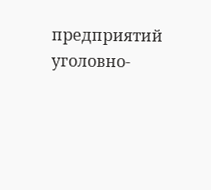предприятий уголовно-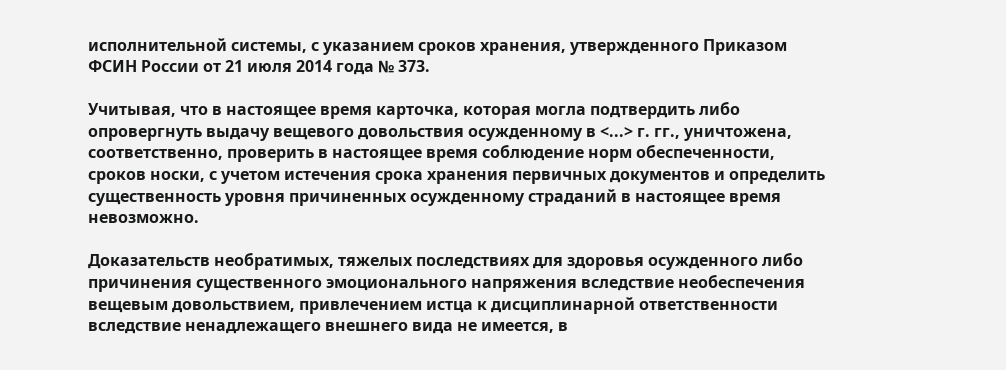исполнительной системы, с указанием сроков хранения, утвержденного Приказом ФСИН России от 21 июля 2014 года № 373.

Учитывая, что в настоящее время карточка, которая могла подтвердить либо опровергнуть выдачу вещевого довольствия осужденному в <...> г. гг., уничтожена, соответственно, проверить в настоящее время соблюдение норм обеспеченности, сроков носки, с учетом истечения срока хранения первичных документов и определить существенность уровня причиненных осужденному страданий в настоящее время невозможно.

Доказательств необратимых, тяжелых последствиях для здоровья осужденного либо причинения существенного эмоционального напряжения вследствие необеспечения вещевым довольствием, привлечением истца к дисциплинарной ответственности вследствие ненадлежащего внешнего вида не имеется, в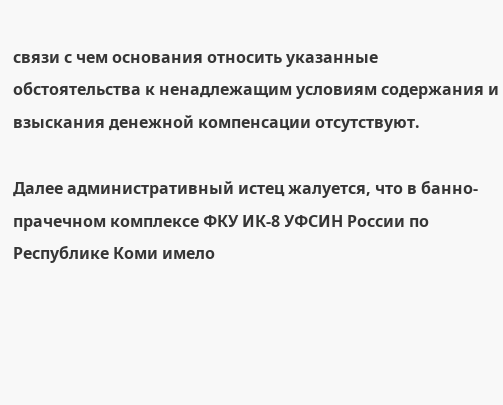связи с чем основания относить указанные обстоятельства к ненадлежащим условиям содержания и взыскания денежной компенсации отсутствуют.

Далее административный истец жалуется, что в банно-прачечном комплексе ФКУ ИК-8 УФСИН России по Республике Коми имело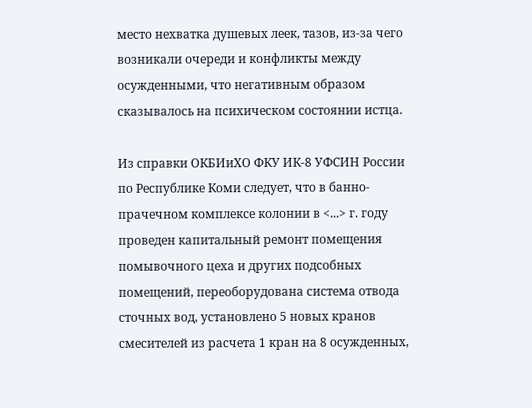место нехватка душевых леек, тазов, из-за чего возникали очереди и конфликты между осужденными, что негативным образом сказывалось на психическом состоянии истца.

Из справки ОКБИиХО ФКУ ИК-8 УФСИН России по Республике Коми следует, что в банно-прачечном комплексе колонии в <...> г. году проведен капитальный ремонт помещения помывочного цеха и других подсобных помещений, переоборудована система отвода сточных вод, установлено 5 новых кранов смесителей из расчета 1 кран на 8 осужденных,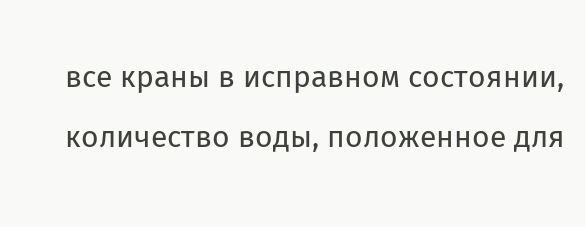все краны в исправном состоянии, количество воды, положенное для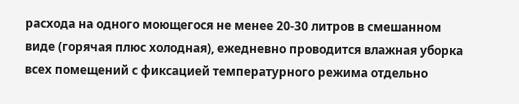расхода на одного моющегося не менее 20-30 литров в смешанном виде (горячая плюс холодная), ежедневно проводится влажная уборка всех помещений с фиксацией температурного режима отдельно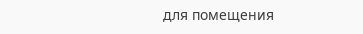для помещения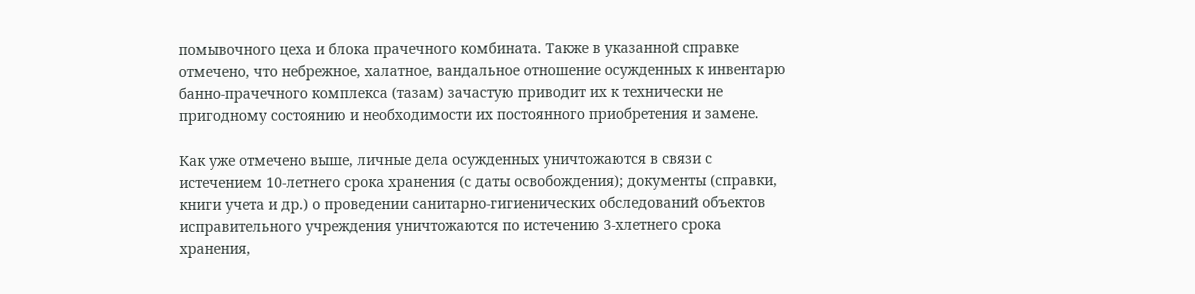помывочного цеха и блока прачечного комбината. Также в указанной справке отмечено, что небрежное, халатное, вандальное отношение осужденных к инвентарю банно-прачечного комплекса (тазам) зачастую приводит их к технически не пригодному состоянию и необходимости их постоянного приобретения и замене.

Как уже отмечено выше, личные дела осужденных уничтожаются в связи с истечением 10-летнего срока хранения (с даты освобождения); документы (справки, книги учета и др.) о проведении санитарно-гигиенических обследований объектов исправительного учреждения уничтожаются по истечению 3-хлетнего срока хранения,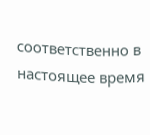соответственно в настоящее время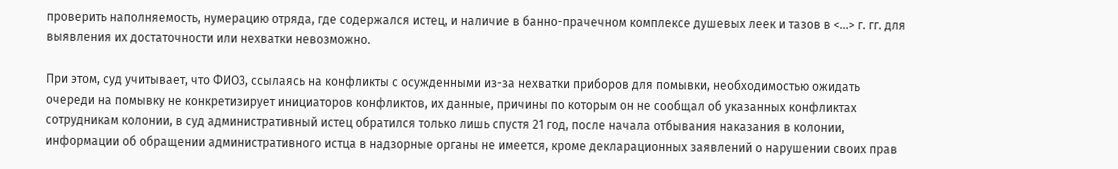проверить наполняемость, нумерацию отряда, где содержался истец, и наличие в банно-прачечном комплексе душевых леек и тазов в <...> г. гг. для выявления их достаточности или нехватки невозможно.

При этом, суд учитывает, что ФИО3, ссылаясь на конфликты с осужденными из-за нехватки приборов для помывки, необходимостью ожидать очереди на помывку не конкретизирует инициаторов конфликтов, их данные, причины по которым он не сообщал об указанных конфликтах сотрудникам колонии, в суд административный истец обратился только лишь спустя 21 год, после начала отбывания наказания в колонии, информации об обращении административного истца в надзорные органы не имеется, кроме декларационных заявлений о нарушении своих прав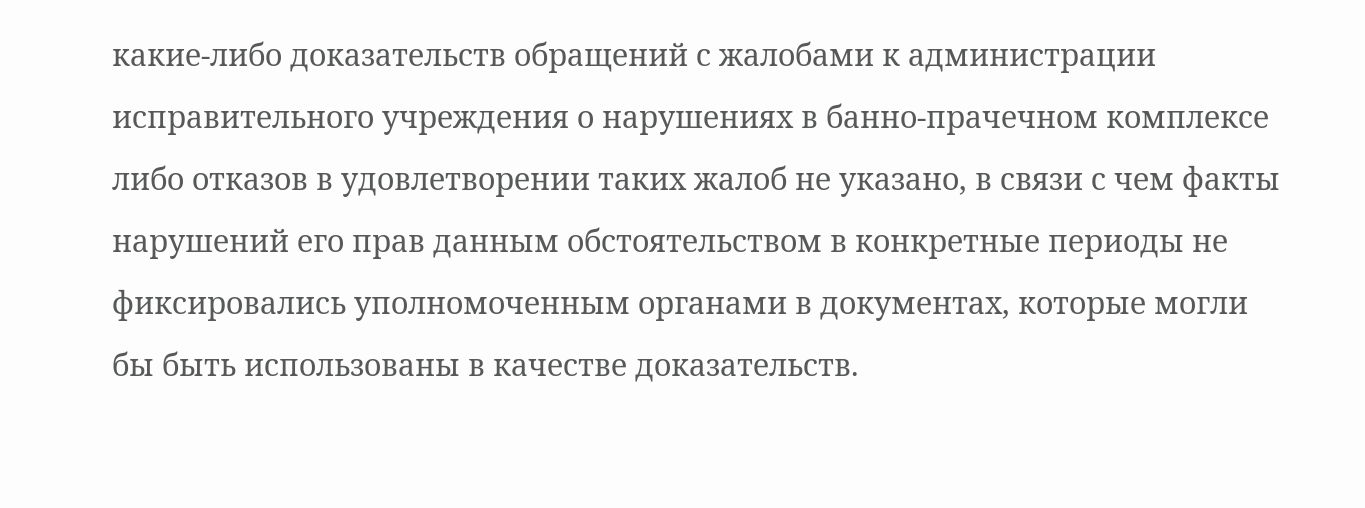какие-либо доказательств обращений с жалобами к администрации исправительного учреждения о нарушениях в банно-прачечном комплексе либо отказов в удовлетворении таких жалоб не указано, в связи с чем факты нарушений его прав данным обстоятельством в конкретные периоды не фиксировались уполномоченным органами в документах, которые могли бы быть использованы в качестве доказательств.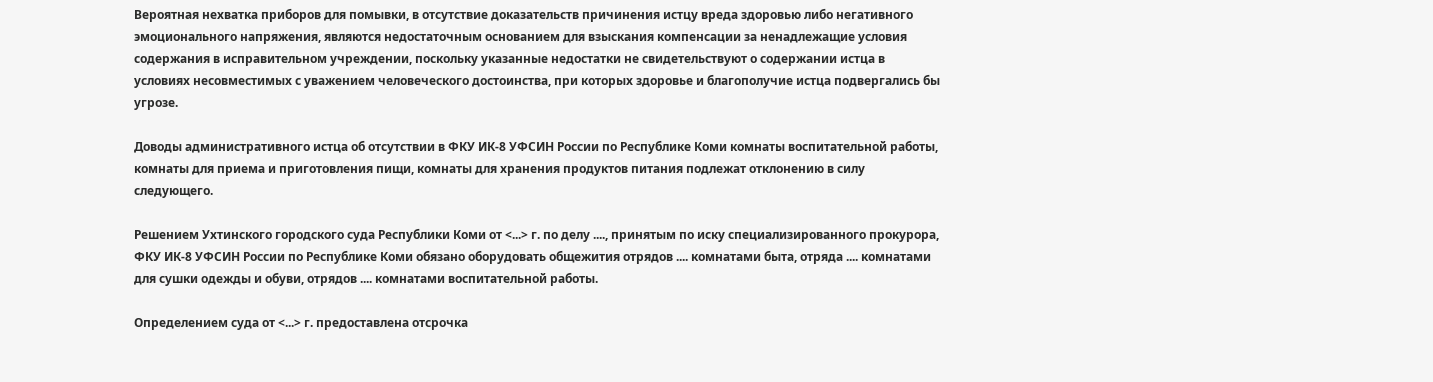Вероятная нехватка приборов для помывки, в отсутствие доказательств причинения истцу вреда здоровью либо негативного эмоционального напряжения, являются недостаточным основанием для взыскания компенсации за ненадлежащие условия содержания в исправительном учреждении, поскольку указанные недостатки не свидетельствуют о содержании истца в условиях несовместимых с уважением человеческого достоинства, при которых здоровье и благополучие истца подвергались бы угрозе.

Доводы административного истца об отсутствии в ФКУ ИК-8 УФСИН России по Республике Коми комнаты воспитательной работы, комнаты для приема и приготовления пищи, комнаты для хранения продуктов питания подлежат отклонению в силу следующего.

Решением Ухтинского городского суда Республики Коми от <...> г. по делу ...., принятым по иску специализированного прокурора, ФКУ ИК-8 УФСИН России по Республике Коми обязано оборудовать общежития отрядов .... комнатами быта, отряда .... комнатами для сушки одежды и обуви, отрядов .... комнатами воспитательной работы.

Определением суда от <...> г. предоставлена отсрочка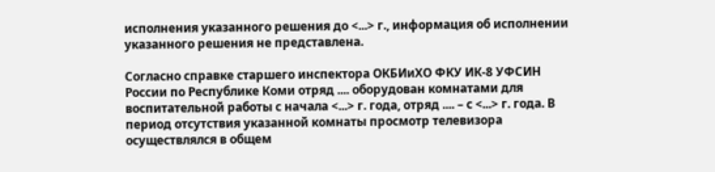исполнения указанного решения до <...> г., информация об исполнении указанного решения не представлена.

Согласно справке старшего инспектора ОКБИиХО ФКУ ИК-8 УФСИН России по Республике Коми отряд .... оборудован комнатами для воспитательной работы с начала <...> г. года, отряд .... – с <...> г. года. В период отсутствия указанной комнаты просмотр телевизора осуществлялся в общем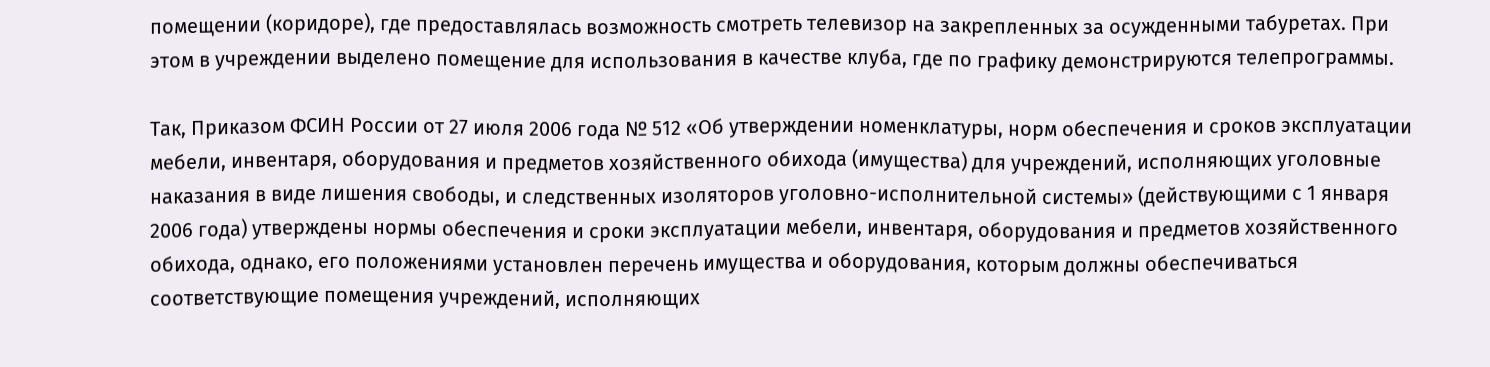помещении (коридоре), где предоставлялась возможность смотреть телевизор на закрепленных за осужденными табуретах. При этом в учреждении выделено помещение для использования в качестве клуба, где по графику демонстрируются телепрограммы.

Так, Приказом ФСИН России от 27 июля 2006 года № 512 «Об утверждении номенклатуры, норм обеспечения и сроков эксплуатации мебели, инвентаря, оборудования и предметов хозяйственного обихода (имущества) для учреждений, исполняющих уголовные наказания в виде лишения свободы, и следственных изоляторов уголовно-исполнительной системы» (действующими с 1 января 2006 года) утверждены нормы обеспечения и сроки эксплуатации мебели, инвентаря, оборудования и предметов хозяйственного обихода, однако, его положениями установлен перечень имущества и оборудования, которым должны обеспечиваться соответствующие помещения учреждений, исполняющих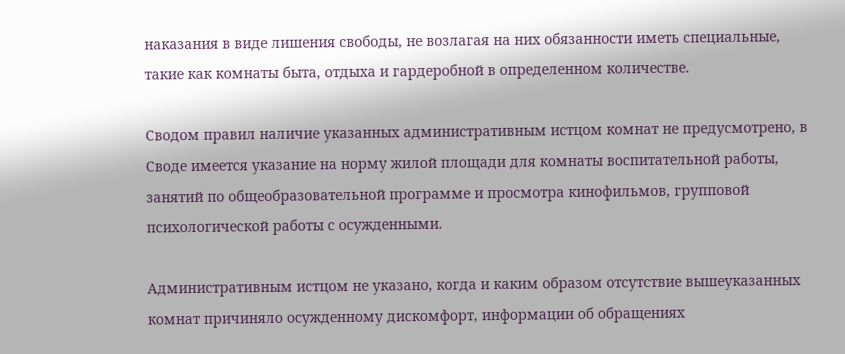наказания в виде лишения свободы, не возлагая на них обязанности иметь специальные, такие как комнаты быта, отдыха и гардеробной в определенном количестве.

Сводом правил наличие указанных административным истцом комнат не предусмотрено, в Своде имеется указание на норму жилой площади для комнаты воспитательной работы, занятий по общеобразовательной программе и просмотра кинофильмов, групповой психологической работы с осужденными.

Административным истцом не указано, когда и каким образом отсутствие вышеуказанных комнат причиняло осужденному дискомфорт, информации об обращениях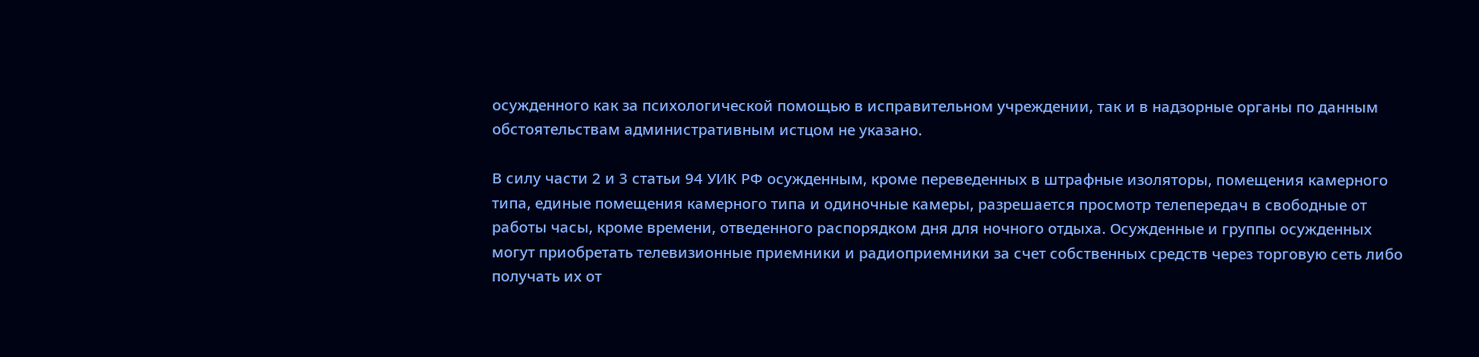осужденного как за психологической помощью в исправительном учреждении, так и в надзорные органы по данным обстоятельствам административным истцом не указано.

В силу части 2 и 3 статьи 94 УИК РФ осужденным, кроме переведенных в штрафные изоляторы, помещения камерного типа, единые помещения камерного типа и одиночные камеры, разрешается просмотр телепередач в свободные от работы часы, кроме времени, отведенного распорядком дня для ночного отдыха. Осужденные и группы осужденных могут приобретать телевизионные приемники и радиоприемники за счет собственных средств через торговую сеть либо получать их от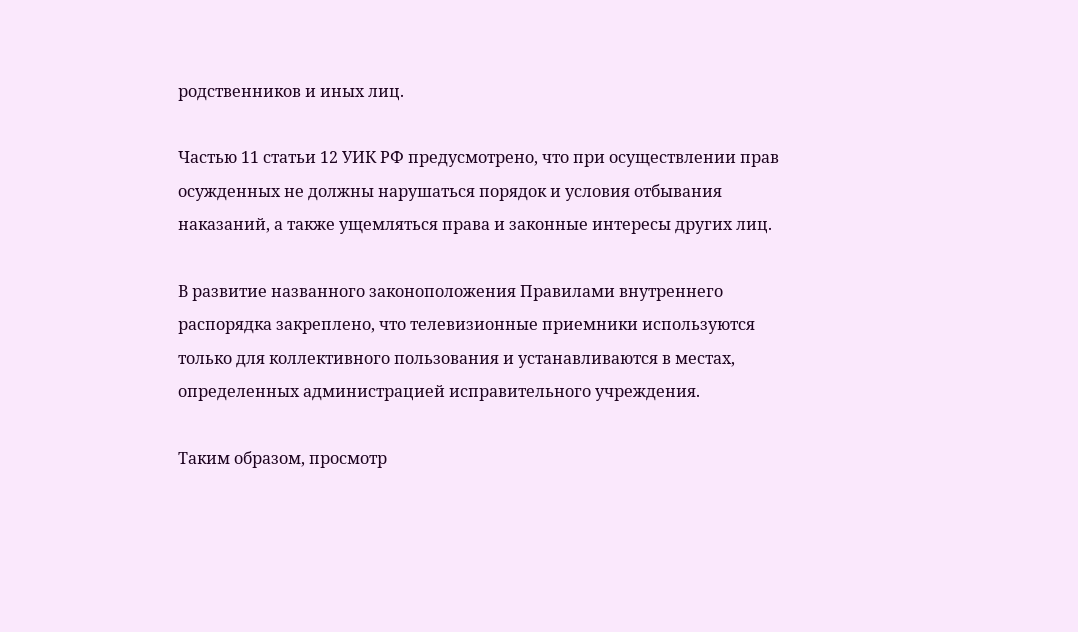родственников и иных лиц.

Частью 11 статьи 12 УИК РФ предусмотрено, что при осуществлении прав осужденных не должны нарушаться порядок и условия отбывания наказаний, а также ущемляться права и законные интересы других лиц.

В развитие названного законоположения Правилами внутреннего распорядка закреплено, что телевизионные приемники используются только для коллективного пользования и устанавливаются в местах, определенных администрацией исправительного учреждения.

Таким образом, просмотр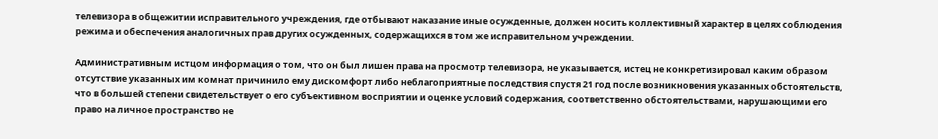телевизора в общежитии исправительного учреждения, где отбывают наказание иные осужденные, должен носить коллективный характер в целях соблюдения режима и обеспечения аналогичных прав других осужденных, содержащихся в том же исправительном учреждении.

Административным истцом информация о том, что он был лишен права на просмотр телевизора, не указывается, истец не конкретизировал каким образом отсутствие указанных им комнат причинило ему дискомфорт либо неблагоприятные последствия спустя 21 год после возникновения указанных обстоятельств, что в большей степени свидетельствует о его субъективном восприятии и оценке условий содержания, соответственно обстоятельствами, нарушающими его право на личное пространство не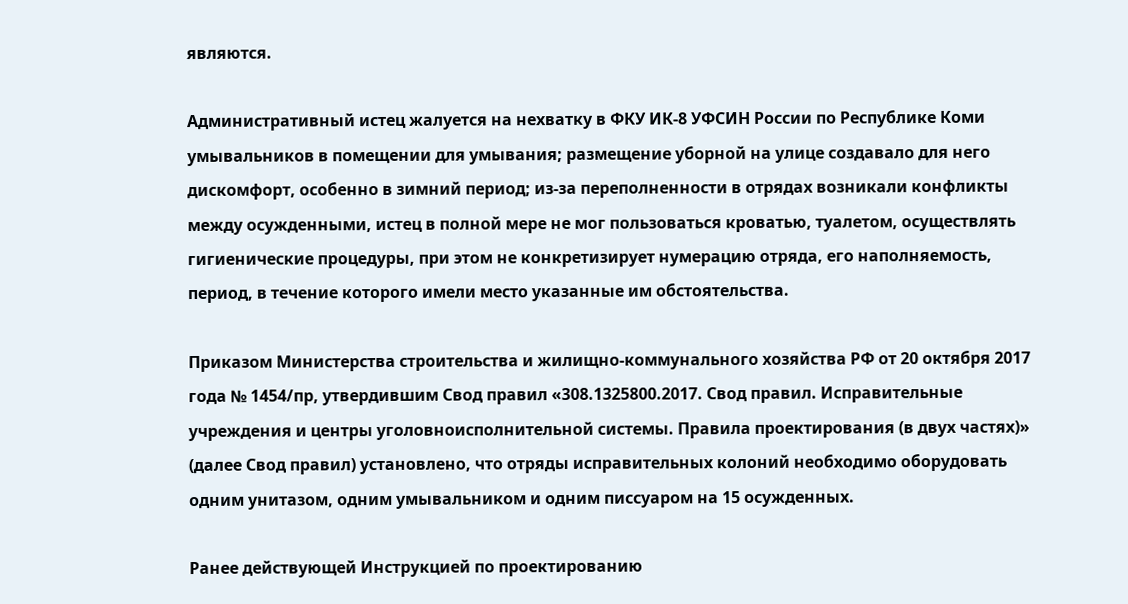являются.

Административный истец жалуется на нехватку в ФКУ ИК-8 УФСИН России по Республике Коми умывальников в помещении для умывания; размещение уборной на улице создавало для него дискомфорт, особенно в зимний период; из-за переполненности в отрядах возникали конфликты между осужденными, истец в полной мере не мог пользоваться кроватью, туалетом, осуществлять гигиенические процедуры, при этом не конкретизирует нумерацию отряда, его наполняемость, период, в течение которого имели место указанные им обстоятельства.

Приказом Министерства строительства и жилищно-коммунального хозяйства РФ от 20 октября 2017 года № 1454/пр, утвердившим Свод правил «308.1325800.2017. Свод правил. Исправительные учреждения и центры уголовноисполнительной системы. Правила проектирования (в двух частях)» (далее Свод правил) установлено, что отряды исправительных колоний необходимо оборудовать одним унитазом, одним умывальником и одним писсуаром на 15 осужденных.

Ранее действующей Инструкцией по проектированию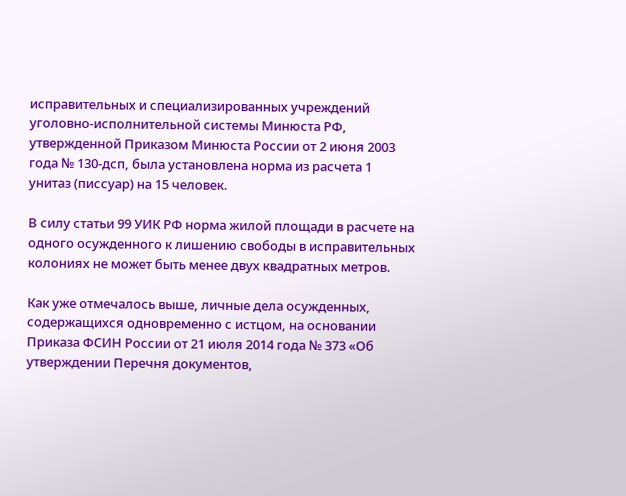исправительных и специализированных учреждений уголовно-исполнительной системы Минюста РФ, утвержденной Приказом Минюста России от 2 июня 2003 года № 130-дсп, была установлена норма из расчета 1 унитаз (писсуар) на 15 человек.

В силу статьи 99 УИК РФ норма жилой площади в расчете на одного осужденного к лишению свободы в исправительных колониях не может быть менее двух квадратных метров.

Как уже отмечалось выше, личные дела осужденных, содержащихся одновременно с истцом, на основании Приказа ФСИН России от 21 июля 2014 года № 373 «Об утверждении Перечня документов,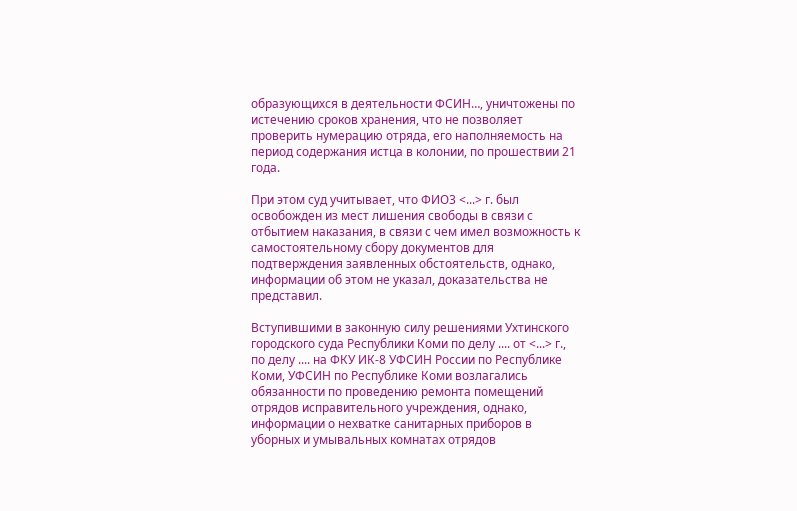образующихся в деятельности ФСИН…, уничтожены по истечению сроков хранения, что не позволяет проверить нумерацию отряда, его наполняемость на период содержания истца в колонии, по прошествии 21 года.

При этом суд учитывает, что ФИО3 <...> г. был освобожден из мест лишения свободы в связи с отбытием наказания, в связи с чем имел возможность к самостоятельному сбору документов для подтверждения заявленных обстоятельств, однако, информации об этом не указал, доказательства не представил.

Вступившими в законную силу решениями Ухтинского городского суда Республики Коми по делу .... от <...> г., по делу .... на ФКУ ИК-8 УФСИН России по Республике Коми, УФСИН по Республике Коми возлагались обязанности по проведению ремонта помещений отрядов исправительного учреждения, однако, информации о нехватке санитарных приборов в уборных и умывальных комнатах отрядов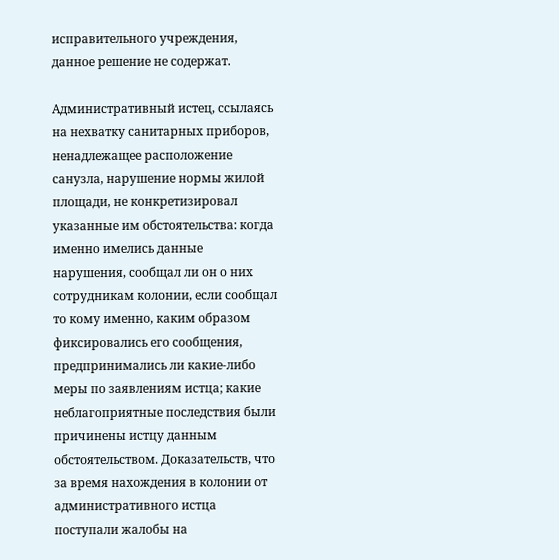исправительного учреждения, данное решение не содержат.

Административный истец, ссылаясь на нехватку санитарных приборов, ненадлежащее расположение санузла, нарушение нормы жилой площади, не конкретизировал указанные им обстоятельства: когда именно имелись данные нарушения, сообщал ли он о них сотрудникам колонии, если сообщал то кому именно, каким образом фиксировались его сообщения, предпринимались ли какие-либо меры по заявлениям истца; какие неблагоприятные последствия были причинены истцу данным обстоятельством. Доказательств, что за время нахождения в колонии от административного истца поступали жалобы на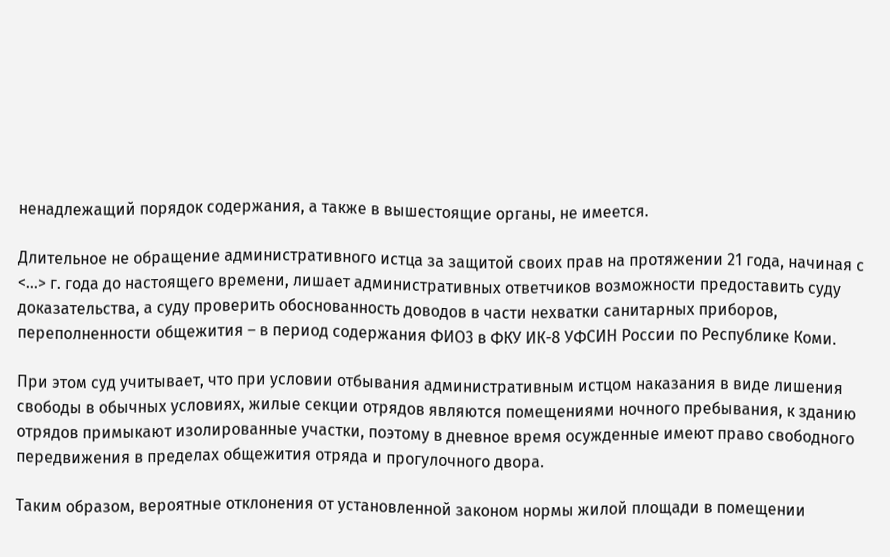ненадлежащий порядок содержания, а также в вышестоящие органы, не имеется.

Длительное не обращение административного истца за защитой своих прав на протяжении 21 года, начиная с <...> г. года до настоящего времени, лишает административных ответчиков возможности предоставить суду доказательства, а суду проверить обоснованность доводов в части нехватки санитарных приборов, переполненности общежития – в период содержания ФИО3 в ФКУ ИК-8 УФСИН России по Республике Коми.

При этом суд учитывает, что при условии отбывания административным истцом наказания в виде лишения свободы в обычных условиях, жилые секции отрядов являются помещениями ночного пребывания, к зданию отрядов примыкают изолированные участки, поэтому в дневное время осужденные имеют право свободного передвижения в пределах общежития отряда и прогулочного двора.

Таким образом, вероятные отклонения от установленной законом нормы жилой площади в помещении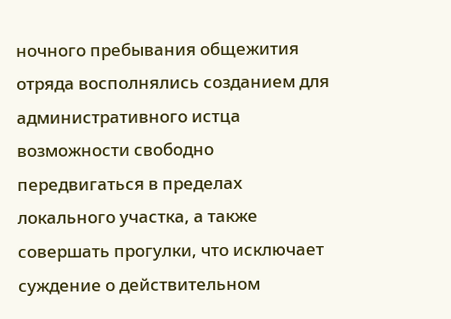ночного пребывания общежития отряда восполнялись созданием для административного истца возможности свободно передвигаться в пределах локального участка, а также совершать прогулки, что исключает суждение о действительном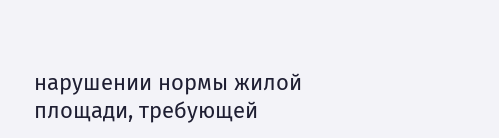нарушении нормы жилой площади, требующей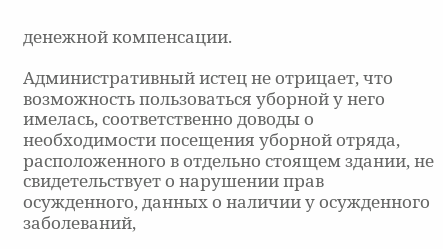денежной компенсации.

Административный истец не отрицает, что возможность пользоваться уборной у него имелась, соответственно доводы о необходимости посещения уборной отряда, расположенного в отдельно стоящем здании, не свидетельствует о нарушении прав осужденного, данных о наличии у осужденного заболеваний,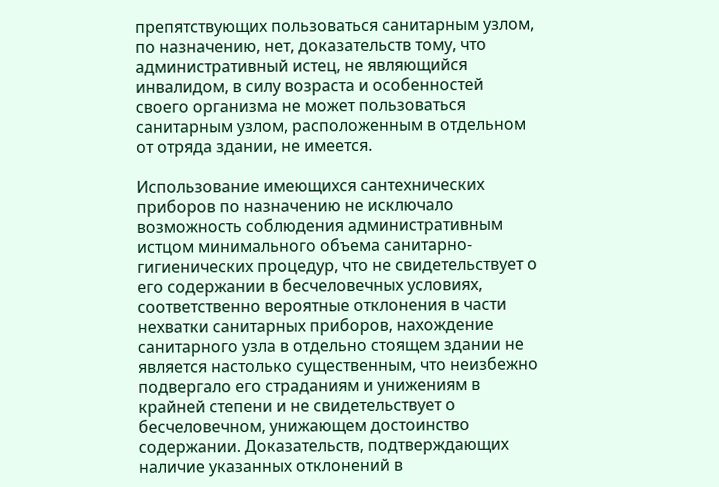препятствующих пользоваться санитарным узлом, по назначению, нет, доказательств тому, что административный истец, не являющийся инвалидом, в силу возраста и особенностей своего организма не может пользоваться санитарным узлом, расположенным в отдельном от отряда здании, не имеется.

Использование имеющихся сантехнических приборов по назначению не исключало возможность соблюдения административным истцом минимального объема санитарно-гигиенических процедур, что не свидетельствует о его содержании в бесчеловечных условиях, соответственно вероятные отклонения в части нехватки санитарных приборов, нахождение санитарного узла в отдельно стоящем здании не является настолько существенным, что неизбежно подвергало его страданиям и унижениям в крайней степени и не свидетельствует о бесчеловечном, унижающем достоинство содержании. Доказательств, подтверждающих наличие указанных отклонений в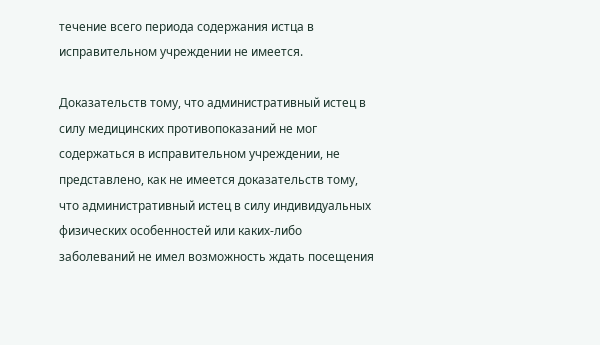течение всего периода содержания истца в исправительном учреждении не имеется.

Доказательств тому, что административный истец в силу медицинских противопоказаний не мог содержаться в исправительном учреждении, не представлено, как не имеется доказательств тому, что административный истец в силу индивидуальных физических особенностей или каких-либо заболеваний не имел возможность ждать посещения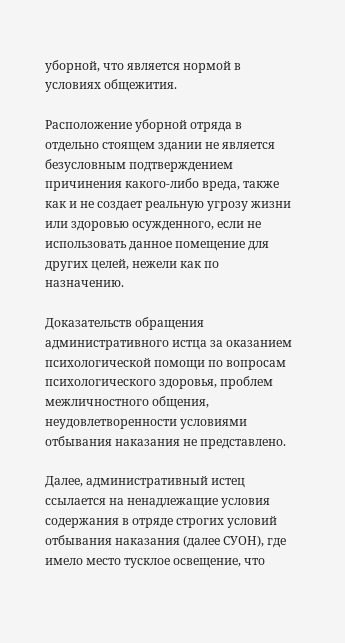уборной, что является нормой в условиях общежития.

Расположение уборной отряда в отдельно стоящем здании не является безусловным подтверждением причинения какого-либо вреда, также как и не создает реальную угрозу жизни или здоровью осужденного, если не использовать данное помещение для других целей, нежели как по назначению.

Доказательств обращения административного истца за оказанием психологической помощи по вопросам психологического здоровья, проблем межличностного общения, неудовлетворенности условиями отбывания наказания не представлено.

Далее, административный истец ссылается на ненадлежащие условия содержания в отряде строгих условий отбывания наказания (далее СУОН), где имело место тусклое освещение, что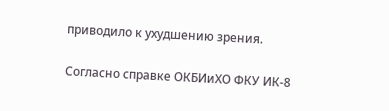приводило к ухудшению зрения.

Согласно справке ОКБИиХО ФКУ ИК-8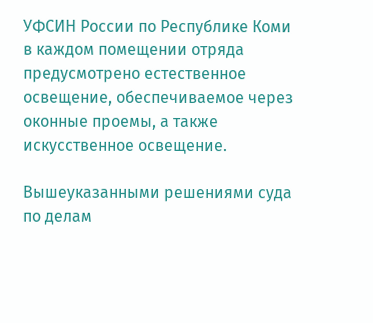УФСИН России по Республике Коми в каждом помещении отряда предусмотрено естественное освещение, обеспечиваемое через оконные проемы, а также искусственное освещение.

Вышеуказанными решениями суда по делам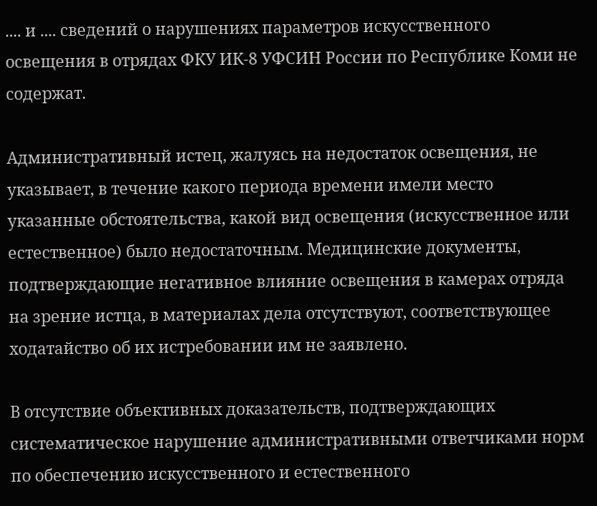.... и .... сведений о нарушениях параметров искусственного освещения в отрядах ФКУ ИК-8 УФСИН России по Республике Коми не содержат.

Административный истец, жалуясь на недостаток освещения, не указывает, в течение какого периода времени имели место указанные обстоятельства, какой вид освещения (искусственное или естественное) было недостаточным. Медицинские документы, подтверждающие негативное влияние освещения в камерах отряда на зрение истца, в материалах дела отсутствуют, соответствующее ходатайство об их истребовании им не заявлено.

В отсутствие объективных доказательств, подтверждающих систематическое нарушение административными ответчиками норм по обеспечению искусственного и естественного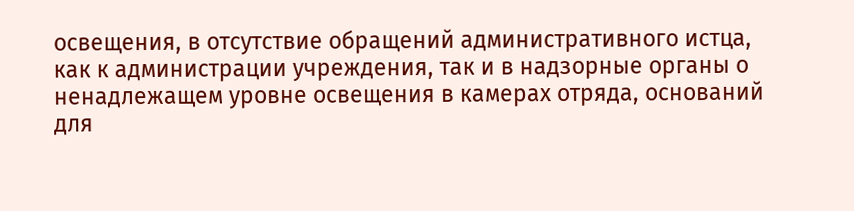освещения, в отсутствие обращений административного истца, как к администрации учреждения, так и в надзорные органы о ненадлежащем уровне освещения в камерах отряда, оснований для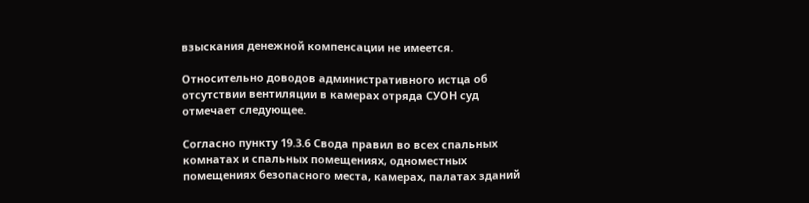взыскания денежной компенсации не имеется.

Относительно доводов административного истца об отсутствии вентиляции в камерах отряда СУОН суд отмечает следующее.

Согласно пункту 19.3.6 Свода правил во всех спальных комнатах и спальных помещениях, одноместных помещениях безопасного места, камерах, палатах зданий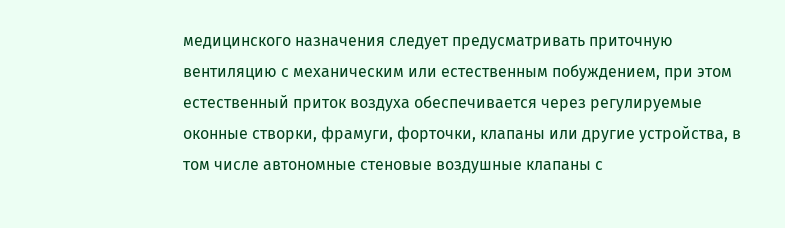медицинского назначения следует предусматривать приточную вентиляцию с механическим или естественным побуждением, при этом естественный приток воздуха обеспечивается через регулируемые оконные створки, фрамуги, форточки, клапаны или другие устройства, в том числе автономные стеновые воздушные клапаны с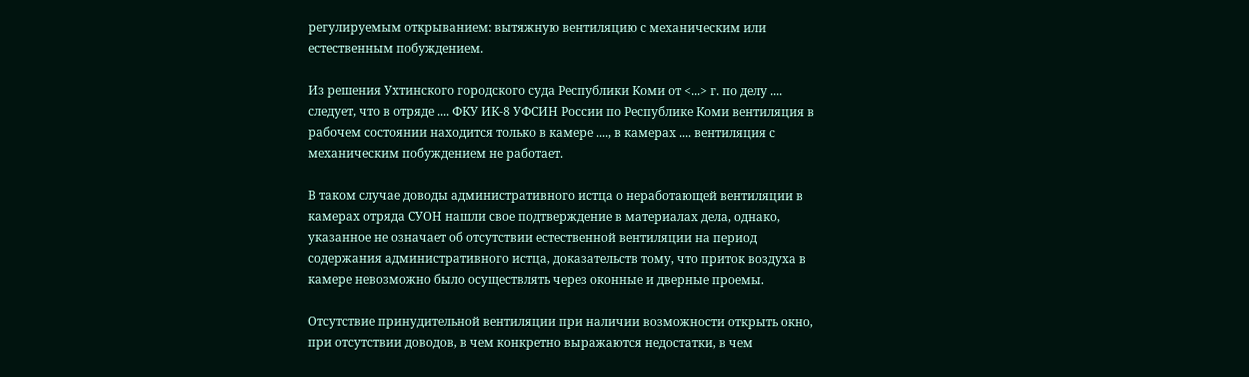регулируемым открыванием: вытяжную вентиляцию с механическим или естественным побуждением.

Из решения Ухтинского городского суда Республики Коми от <...> г. по делу .... следует, что в отряде .... ФКУ ИК-8 УФСИН России по Республике Коми вентиляция в рабочем состоянии находится только в камере ...., в камерах .... вентиляция с механическим побуждением не работает.

В таком случае доводы административного истца о неработающей вентиляции в камерах отряда СУОН нашли свое подтверждение в материалах дела, однако, указанное не означает об отсутствии естественной вентиляции на период содержания административного истца, доказательств тому, что приток воздуха в камере невозможно было осуществлять через оконные и дверные проемы.

Отсутствие принудительной вентиляции при наличии возможности открыть окно, при отсутствии доводов, в чем конкретно выражаются недостатки, в чем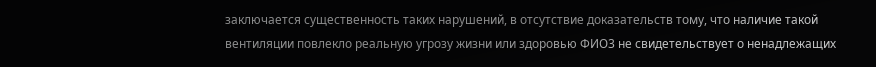заключается существенность таких нарушений, в отсутствие доказательств тому, что наличие такой вентиляции повлекло реальную угрозу жизни или здоровью ФИО3 не свидетельствует о ненадлежащих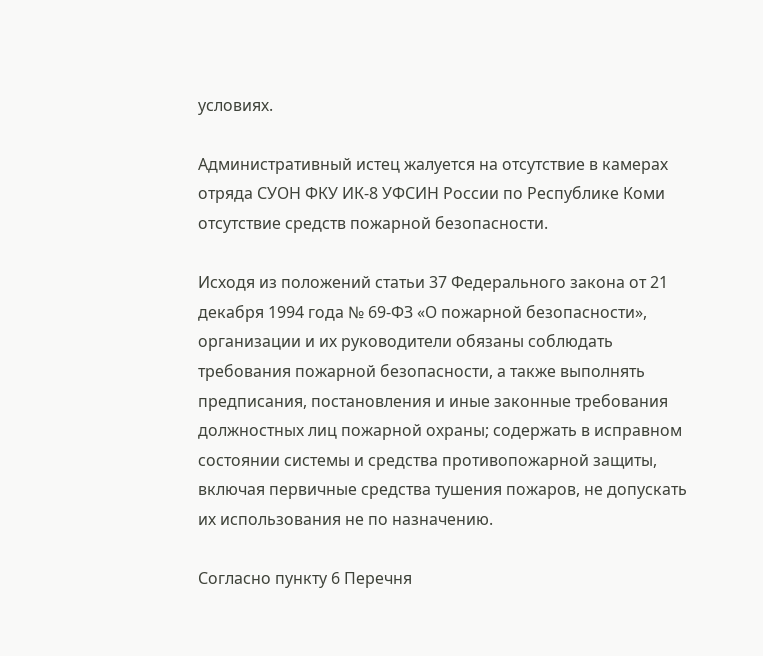условиях.

Административный истец жалуется на отсутствие в камерах отряда СУОН ФКУ ИК-8 УФСИН России по Республике Коми отсутствие средств пожарной безопасности.

Исходя из положений статьи 37 Федерального закона от 21 декабря 1994 года № 69-ФЗ «О пожарной безопасности», организации и их руководители обязаны соблюдать требования пожарной безопасности, а также выполнять предписания, постановления и иные законные требования должностных лиц пожарной охраны; содержать в исправном состоянии системы и средства противопожарной защиты, включая первичные средства тушения пожаров, не допускать их использования не по назначению.

Согласно пункту 6 Перечня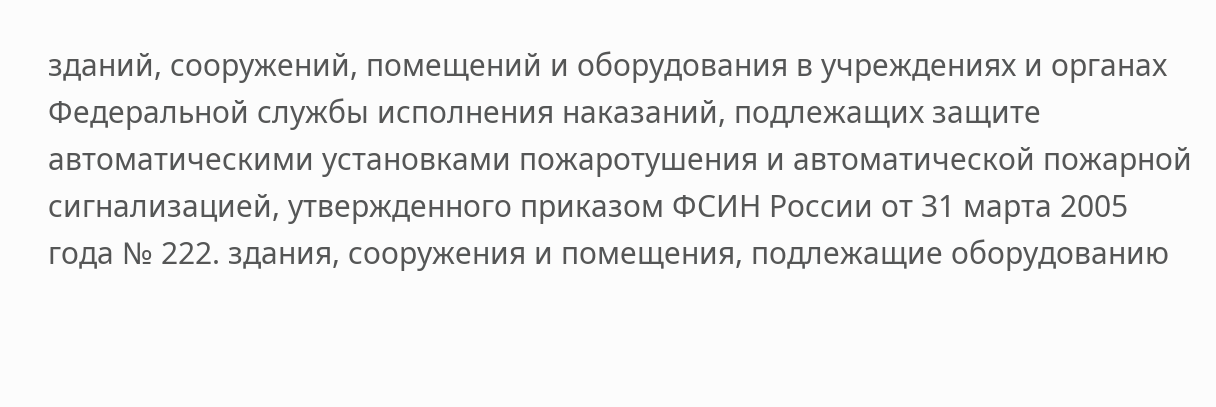зданий, сооружений, помещений и оборудования в учреждениях и органах Федеральной службы исполнения наказаний, подлежащих защите автоматическими установками пожаротушения и автоматической пожарной сигнализацией, утвержденного приказом ФСИН России от 31 марта 2005 года № 222. здания, сооружения и помещения, подлежащие оборудованию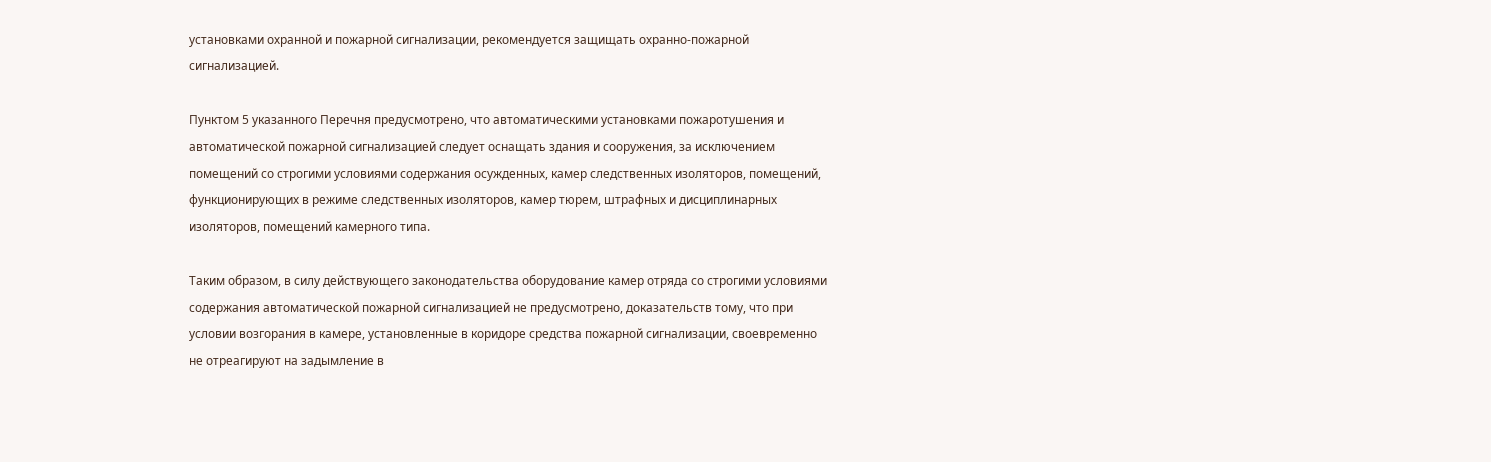установками охранной и пожарной сигнализации, рекомендуется защищать охранно-пожарной сигнализацией.

Пунктом 5 указанного Перечня предусмотрено, что автоматическими установками пожаротушения и автоматической пожарной сигнализацией следует оснащать здания и сооружения, за исключением помещений со строгими условиями содержания осужденных, камер следственных изоляторов, помещений, функционирующих в режиме следственных изоляторов, камер тюрем, штрафных и дисциплинарных изоляторов, помещений камерного типа.

Таким образом, в силу действующего законодательства оборудование камер отряда со строгими условиями содержания автоматической пожарной сигнализацией не предусмотрено, доказательств тому, что при условии возгорания в камере, установленные в коридоре средства пожарной сигнализации, своевременно не отреагируют на задымление в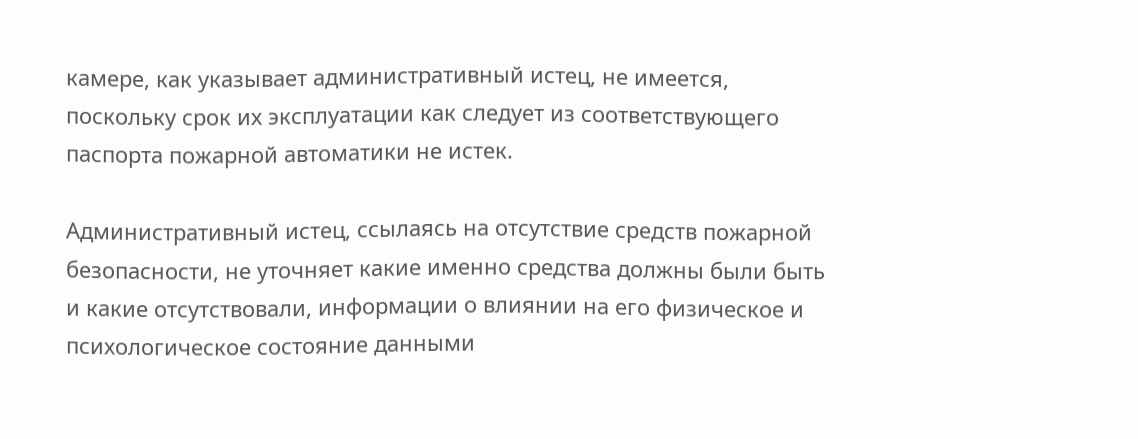камере, как указывает административный истец, не имеется, поскольку срок их эксплуатации как следует из соответствующего паспорта пожарной автоматики не истек.

Административный истец, ссылаясь на отсутствие средств пожарной безопасности, не уточняет какие именно средства должны были быть и какие отсутствовали, информации о влиянии на его физическое и психологическое состояние данными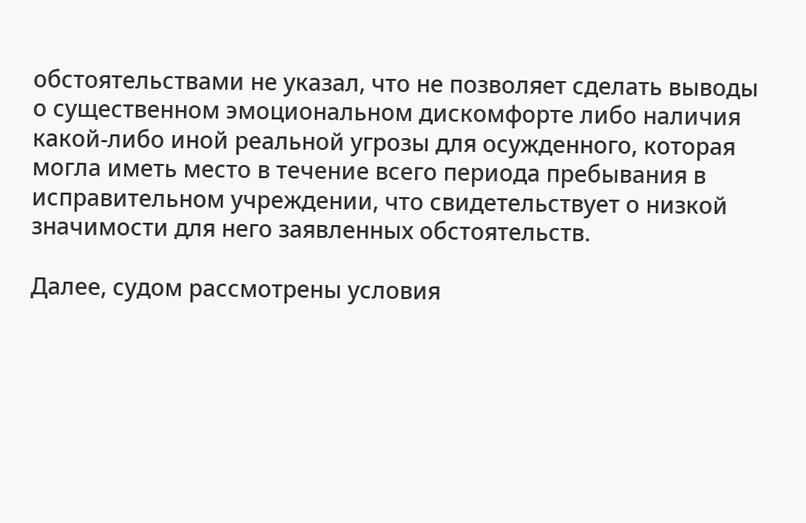обстоятельствами не указал, что не позволяет сделать выводы о существенном эмоциональном дискомфорте либо наличия какой-либо иной реальной угрозы для осужденного, которая могла иметь место в течение всего периода пребывания в исправительном учреждении, что свидетельствует о низкой значимости для него заявленных обстоятельств.

Далее, судом рассмотрены условия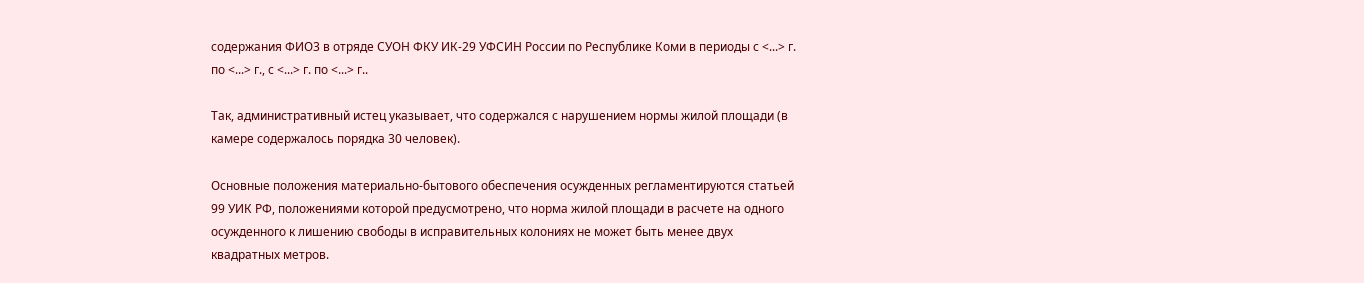содержания ФИО3 в отряде СУОН ФКУ ИК-29 УФСИН России по Республике Коми в периоды с <...> г. по <...> г., с <...> г. по <...> г..

Так, административный истец указывает, что содержался с нарушением нормы жилой площади (в камере содержалось порядка 30 человек).

Основные положения материально-бытового обеспечения осужденных регламентируются статьей 99 УИК РФ, положениями которой предусмотрено, что норма жилой площади в расчете на одного осужденного к лишению свободы в исправительных колониях не может быть менее двух квадратных метров.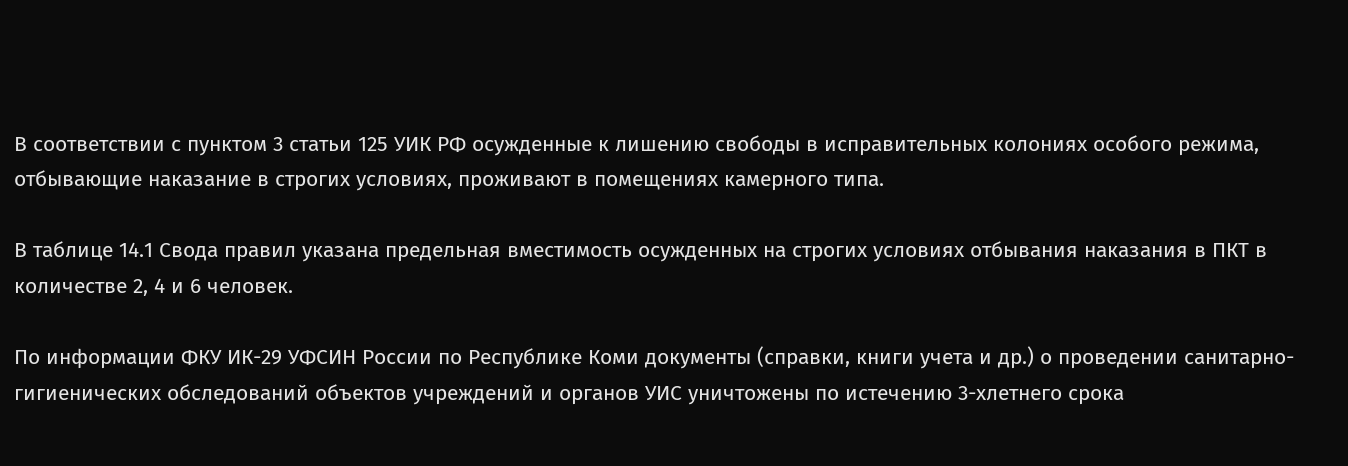В соответствии с пунктом 3 статьи 125 УИК РФ осужденные к лишению свободы в исправительных колониях особого режима, отбывающие наказание в строгих условиях, проживают в помещениях камерного типа.

В таблице 14.1 Свода правил указана предельная вместимость осужденных на строгих условиях отбывания наказания в ПКТ в количестве 2, 4 и 6 человек.

По информации ФКУ ИК-29 УФСИН России по Республике Коми документы (справки, книги учета и др.) о проведении санитарно-гигиенических обследований объектов учреждений и органов УИС уничтожены по истечению 3-хлетнего срока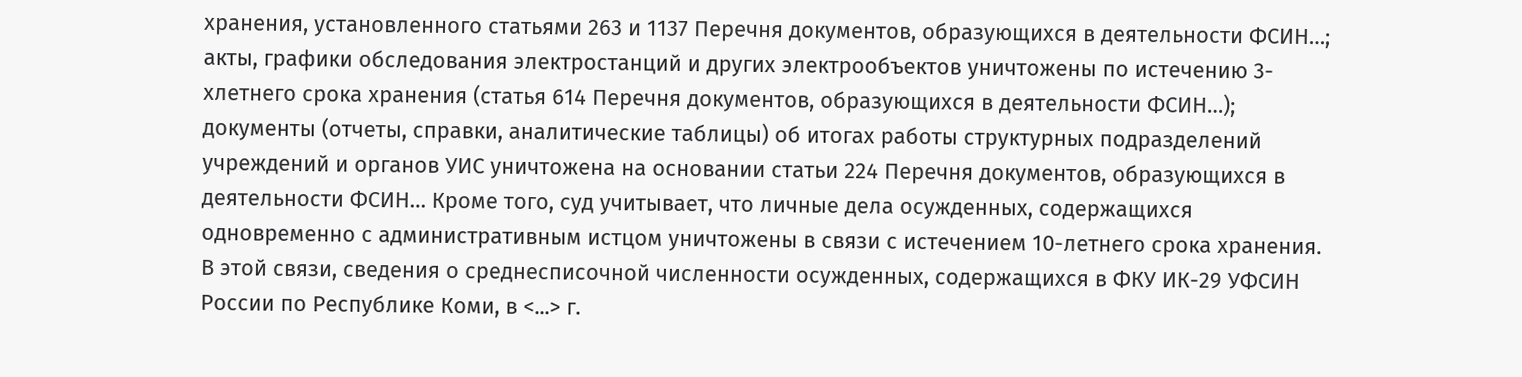хранения, установленного статьями 263 и 1137 Перечня документов, образующихся в деятельности ФСИН…; акты, графики обследования электростанций и других электрообъектов уничтожены по истечению 3-хлетнего срока хранения (статья 614 Перечня документов, образующихся в деятельности ФСИН…); документы (отчеты, справки, аналитические таблицы) об итогах работы структурных подразделений учреждений и органов УИС уничтожена на основании статьи 224 Перечня документов, образующихся в деятельности ФСИН… Кроме того, суд учитывает, что личные дела осужденных, содержащихся одновременно с административным истцом уничтожены в связи с истечением 10-летнего срока хранения. В этой связи, сведения о среднесписочной численности осужденных, содержащихся в ФКУ ИК-29 УФСИН России по Республике Коми, в <...> г.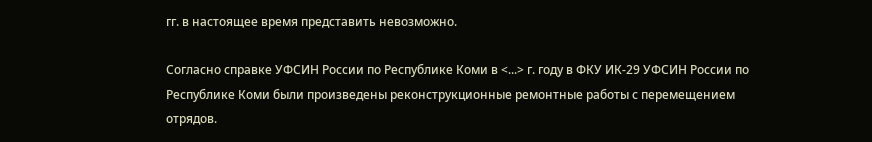гг. в настоящее время представить невозможно.

Согласно справке УФСИН России по Республике Коми в <...> г. году в ФКУ ИК-29 УФСИН России по Республике Коми были произведены реконструкционные ремонтные работы с перемещением отрядов.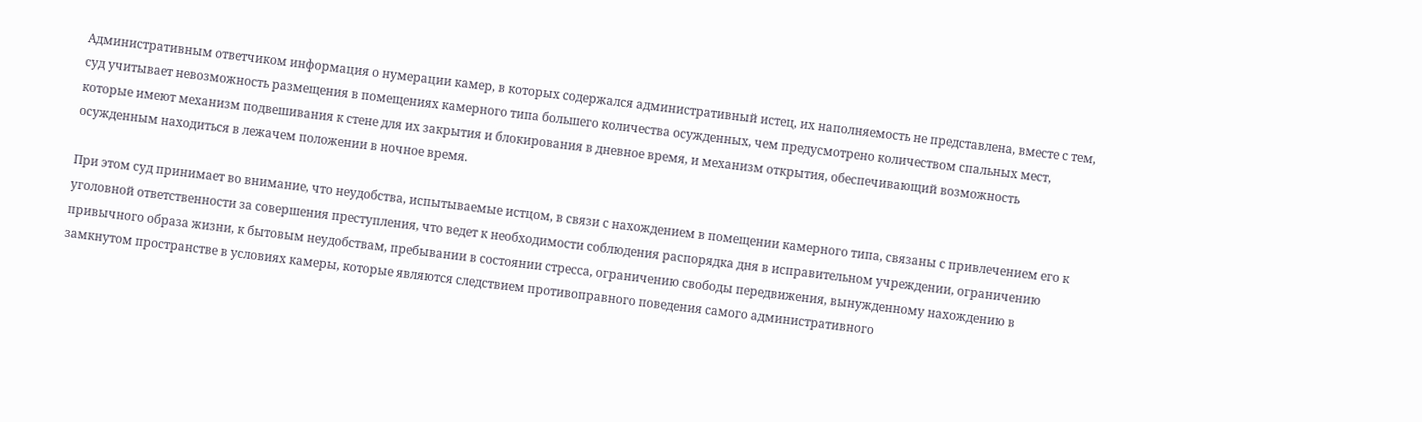Административным ответчиком информация о нумерации камер, в которых содержался административный истец, их наполняемость не представлена, вместе с тем, суд учитывает невозможность размещения в помещениях камерного типа большего количества осужденных, чем предусмотрено количеством спальных мест, которые имеют механизм подвешивания к стене для их закрытия и блокирования в дневное время, и механизм открытия, обеспечивающий возможность осужденным находиться в лежачем положении в ночное время.

При этом суд принимает во внимание, что неудобства, испытываемые истцом, в связи с нахождением в помещении камерного типа, связаны с привлечением его к уголовной ответственности за совершения преступления, что ведет к необходимости соблюдения распорядка дня в исправительном учреждении, ограничению привычного образа жизни, к бытовым неудобствам, пребывании в состоянии стресса, ограничению свободы передвижения, вынужденному нахождению в замкнутом пространстве в условиях камеры, которые являются следствием противоправного поведения самого административного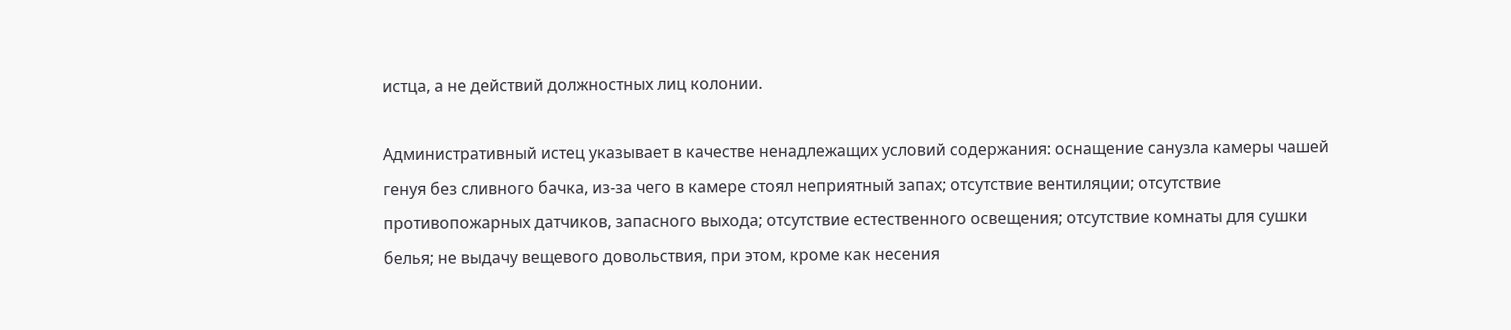истца, а не действий должностных лиц колонии.

Административный истец указывает в качестве ненадлежащих условий содержания: оснащение санузла камеры чашей генуя без сливного бачка, из-за чего в камере стоял неприятный запах; отсутствие вентиляции; отсутствие противопожарных датчиков, запасного выхода; отсутствие естественного освещения; отсутствие комнаты для сушки белья; не выдачу вещевого довольствия, при этом, кроме как несения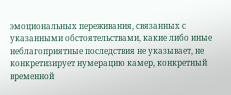эмоциональных переживания, связанных с указанными обстоятельствами, какие либо иные неблагоприятные последствия не указывает, не конкретизирует нумерацию камер, конкретный временной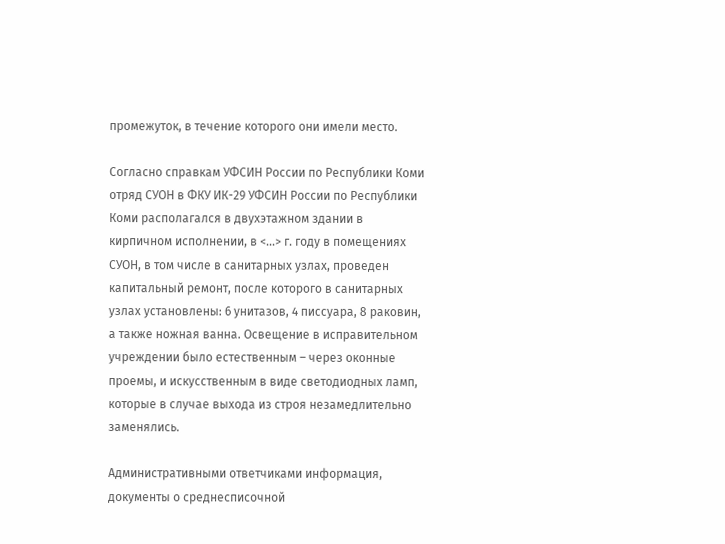промежуток, в течение которого они имели место.

Согласно справкам УФСИН России по Республики Коми отряд СУОН в ФКУ ИК-29 УФСИН России по Республики Коми располагался в двухэтажном здании в кирпичном исполнении, в <...> г. году в помещениях СУОН, в том числе в санитарных узлах, проведен капитальный ремонт, после которого в санитарных узлах установлены: 6 унитазов, 4 писсуара, 8 раковин, а также ножная ванна. Освещение в исправительном учреждении было естественным – через оконные проемы, и искусственным в виде светодиодных ламп, которые в случае выхода из строя незамедлительно заменялись.

Административными ответчиками информация, документы о среднесписочной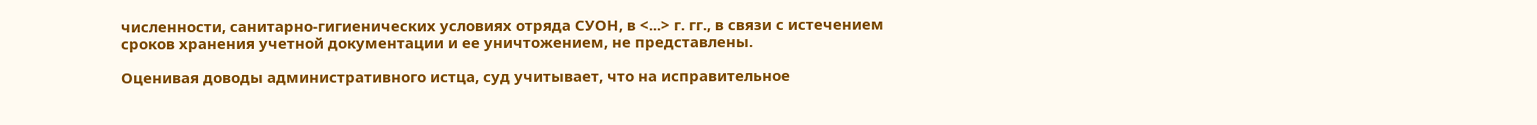численности, санитарно-гигиенических условиях отряда СУОН, в <...> г. гг., в связи с истечением сроков хранения учетной документации и ее уничтожением, не представлены.

Оценивая доводы административного истца, суд учитывает, что на исправительное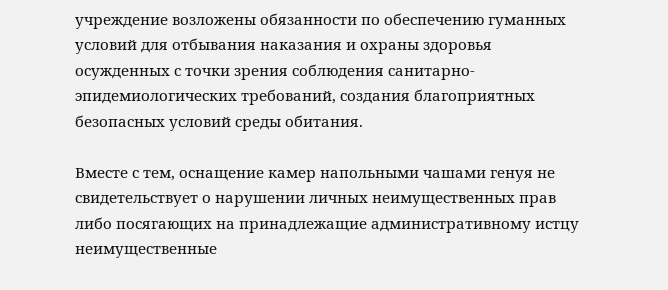учреждение возложены обязанности по обеспечению гуманных условий для отбывания наказания и охраны здоровья осужденных с точки зрения соблюдения санитарно-эпидемиологических требований, создания благоприятных безопасных условий среды обитания.

Вместе с тем, оснащение камер напольными чашами генуя не свидетельствует о нарушении личных неимущественных прав либо посягающих на принадлежащие административному истцу неимущественные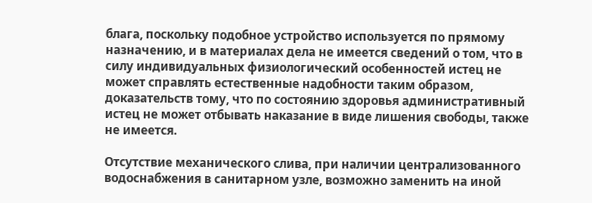блага, поскольку подобное устройство используется по прямому назначению, и в материалах дела не имеется сведений о том, что в силу индивидуальных физиологический особенностей истец не может справлять естественные надобности таким образом, доказательств тому, что по состоянию здоровья административный истец не может отбывать наказание в виде лишения свободы, также не имеется.

Отсутствие механического слива, при наличии централизованного водоснабжения в санитарном узле, возможно заменить на иной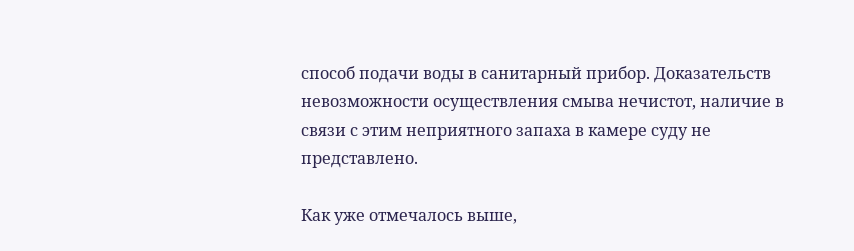способ подачи воды в санитарный прибор. Доказательств невозможности осуществления смыва нечистот, наличие в связи с этим неприятного запаха в камере суду не представлено.

Как уже отмечалось выше,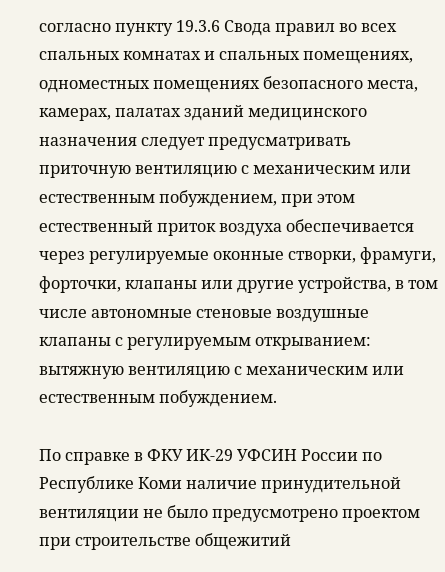согласно пункту 19.3.6 Свода правил во всех спальных комнатах и спальных помещениях, одноместных помещениях безопасного места, камерах, палатах зданий медицинского назначения следует предусматривать приточную вентиляцию с механическим или естественным побуждением, при этом естественный приток воздуха обеспечивается через регулируемые оконные створки, фрамуги, форточки, клапаны или другие устройства, в том числе автономные стеновые воздушные клапаны с регулируемым открыванием: вытяжную вентиляцию с механическим или естественным побуждением.

По справке в ФКУ ИК-29 УФСИН России по Республике Коми наличие принудительной вентиляции не было предусмотрено проектом при строительстве общежитий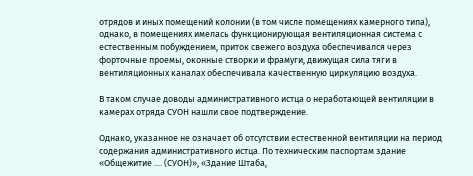отрядов и иных помещений колонии (в том числе помещениях камерного типа), однако, в помещениях имелась функционирующая вентиляционная система с естественным побуждением, приток свежего воздуха обеспечивался через форточные проемы, оконные створки и фрамуги, движущая сила тяги в вентиляционных каналах обеспечивала качественную циркуляцию воздуха.

В таком случае доводы административного истца о неработающей вентиляции в камерах отряда СУОН нашли свое подтверждение.

Однако, указанное не означает об отсутствии естественной вентиляции на период содержания административного истца. По техническим паспортам здание «Общежитие .... (СУОН)», «Здание Штаба,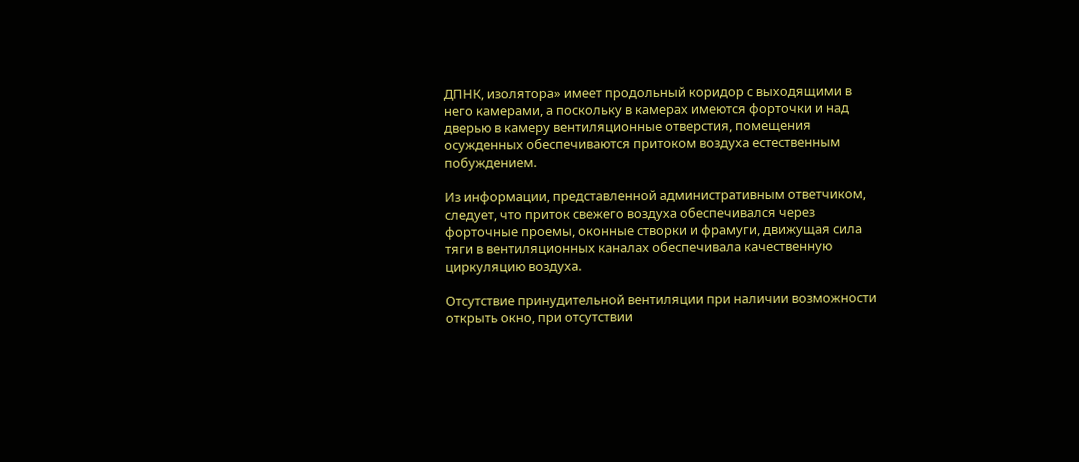ДПНК, изолятора» имеет продольный коридор с выходящими в него камерами, а поскольку в камерах имеются форточки и над дверью в камеру вентиляционные отверстия, помещения осужденных обеспечиваются притоком воздуха естественным побуждением.

Из информации, представленной административным ответчиком, следует, что приток свежего воздуха обеспечивался через форточные проемы, оконные створки и фрамуги, движущая сила тяги в вентиляционных каналах обеспечивала качественную циркуляцию воздуха.

Отсутствие принудительной вентиляции при наличии возможности открыть окно, при отсутствии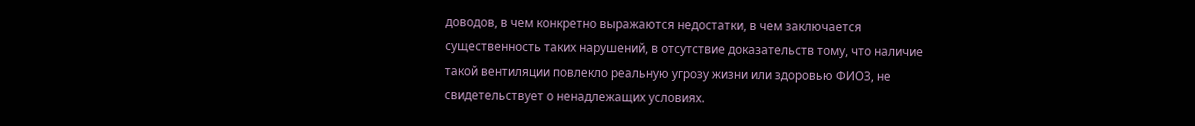доводов, в чем конкретно выражаются недостатки, в чем заключается существенность таких нарушений, в отсутствие доказательств тому, что наличие такой вентиляции повлекло реальную угрозу жизни или здоровью ФИО3, не свидетельствует о ненадлежащих условиях.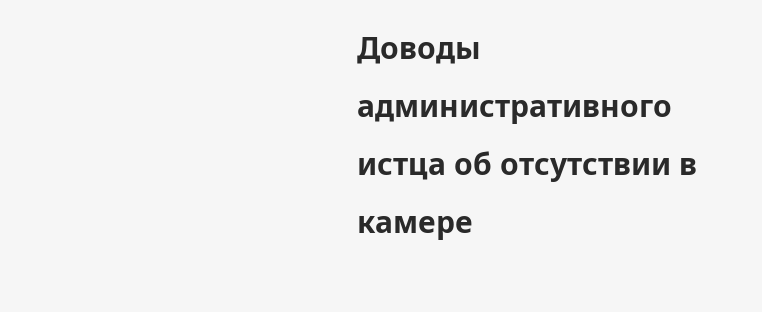Доводы административного истца об отсутствии в камере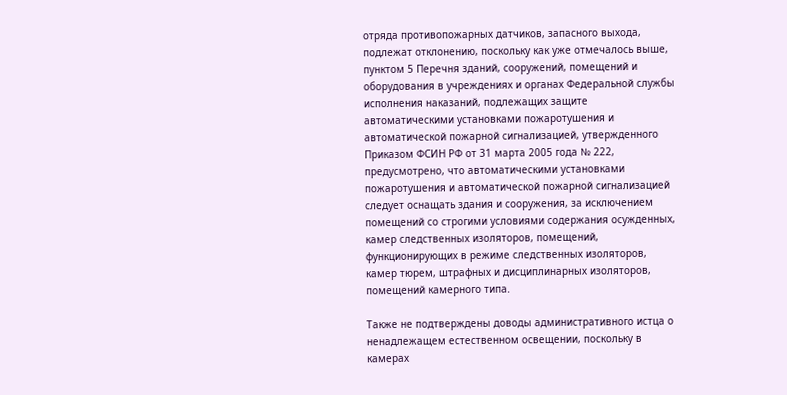отряда противопожарных датчиков, запасного выхода, подлежат отклонению, поскольку как уже отмечалось выше, пунктом 5 Перечня зданий, сооружений, помещений и оборудования в учреждениях и органах Федеральной службы исполнения наказаний, подлежащих защите автоматическими установками пожаротушения и автоматической пожарной сигнализацией, утвержденного Приказом ФСИН РФ от 31 марта 2005 года № 222, предусмотрено, что автоматическими установками пожаротушения и автоматической пожарной сигнализацией следует оснащать здания и сооружения, за исключением помещений со строгими условиями содержания осужденных, камер следственных изоляторов, помещений, функционирующих в режиме следственных изоляторов, камер тюрем, штрафных и дисциплинарных изоляторов, помещений камерного типа.

Также не подтверждены доводы административного истца о ненадлежащем естественном освещении, поскольку в камерах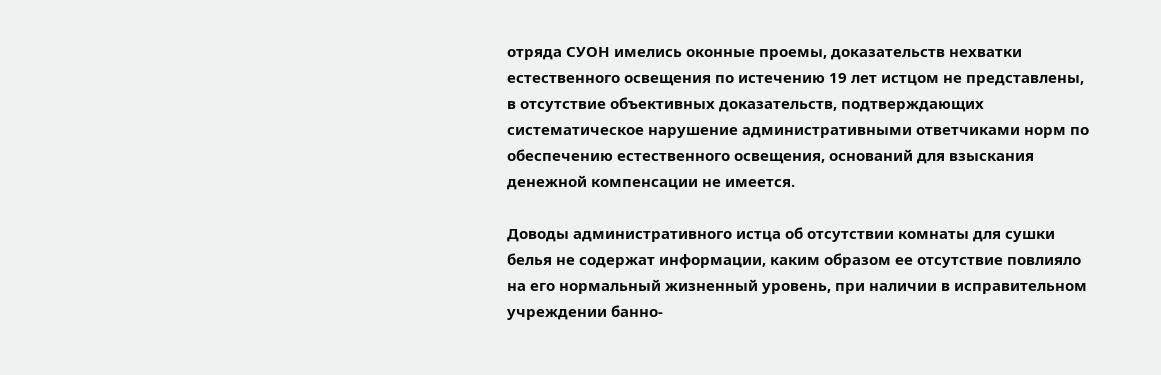отряда СУОН имелись оконные проемы, доказательств нехватки естественного освещения по истечению 19 лет истцом не представлены, в отсутствие объективных доказательств, подтверждающих систематическое нарушение административными ответчиками норм по обеспечению естественного освещения, оснований для взыскания денежной компенсации не имеется.

Доводы административного истца об отсутствии комнаты для сушки белья не содержат информации, каким образом ее отсутствие повлияло на его нормальный жизненный уровень, при наличии в исправительном учреждении банно-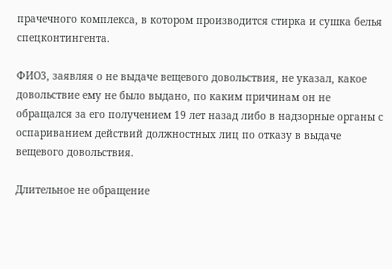прачечного комплекса, в котором производится стирка и сушка белья спецконтингента.

ФИО3, заявляя о не выдаче вещевого довольствия, не указал, какое довольствие ему не было выдано, по каким причинам он не обращался за его получением 19 лет назад либо в надзорные органы с оспариванием действий должностных лиц по отказу в выдаче вещевого довольствия.

Длительное не обращение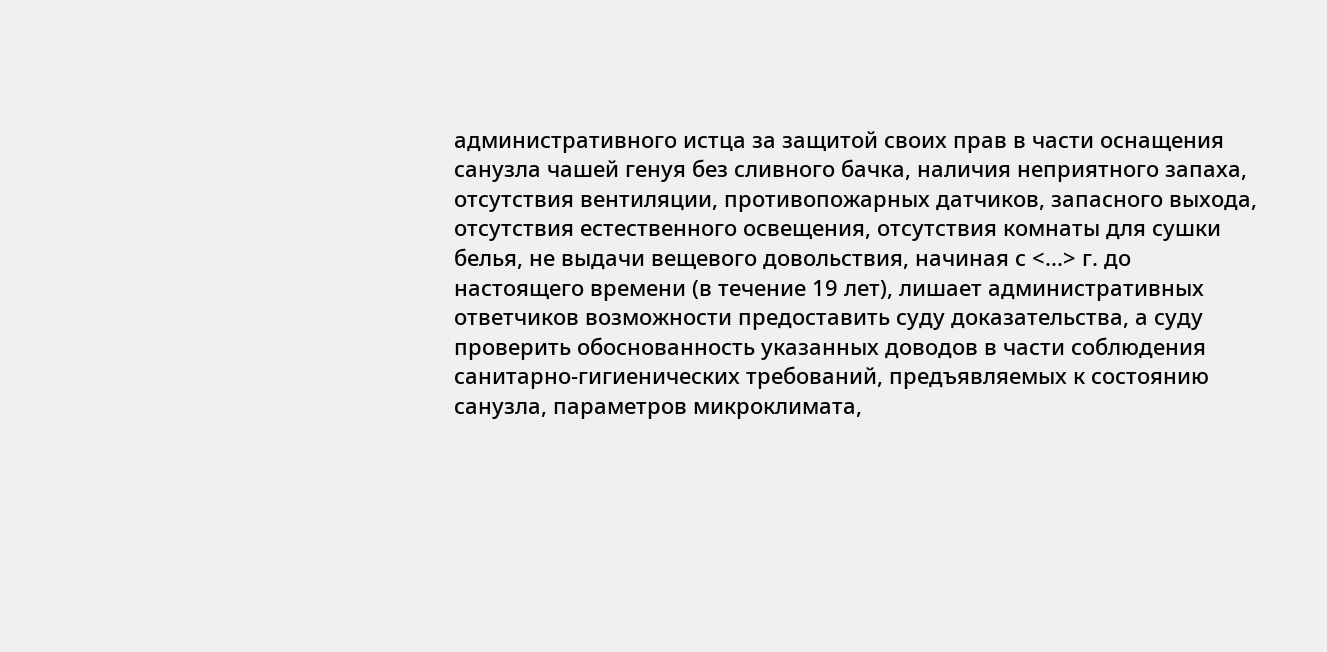административного истца за защитой своих прав в части оснащения санузла чашей генуя без сливного бачка, наличия неприятного запаха, отсутствия вентиляции, противопожарных датчиков, запасного выхода, отсутствия естественного освещения, отсутствия комнаты для сушки белья, не выдачи вещевого довольствия, начиная с <...> г. до настоящего времени (в течение 19 лет), лишает административных ответчиков возможности предоставить суду доказательства, а суду проверить обоснованность указанных доводов в части соблюдения санитарно-гигиенических требований, предъявляемых к состоянию санузла, параметров микроклимата,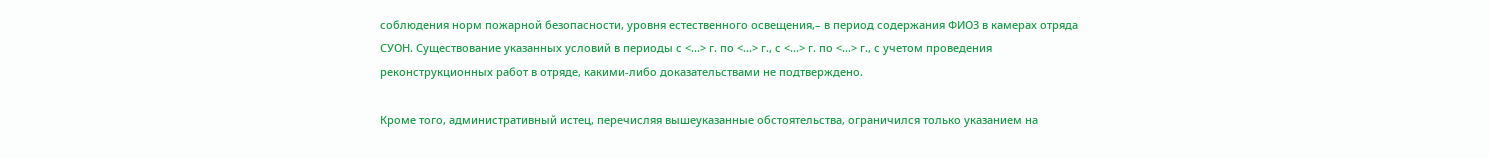соблюдения норм пожарной безопасности, уровня естественного освещения,– в период содержания ФИО3 в камерах отряда СУОН. Существование указанных условий в периоды с <...> г. по <...> г., с <...> г. по <...> г., с учетом проведения реконструкционных работ в отряде, какими-либо доказательствами не подтверждено.

Кроме того, административный истец, перечисляя вышеуказанные обстоятельства, ограничился только указанием на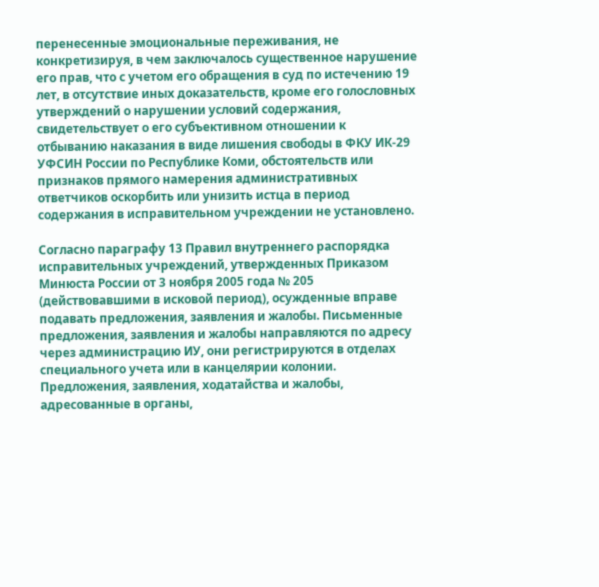перенесенные эмоциональные переживания, не конкретизируя, в чем заключалось существенное нарушение его прав, что с учетом его обращения в суд по истечению 19 лет, в отсутствие иных доказательств, кроме его голословных утверждений о нарушении условий содержания, свидетельствует о его субъективном отношении к отбыванию наказания в виде лишения свободы в ФКУ ИК-29 УФСИН России по Республике Коми, обстоятельств или признаков прямого намерения административных ответчиков оскорбить или унизить истца в период содержания в исправительном учреждении не установлено.

Согласно параграфу 13 Правил внутреннего распорядка исправительных учреждений, утвержденных Приказом Минюста России от 3 ноября 2005 года № 205 (действовавшими в исковой период), осужденные вправе подавать предложения, заявления и жалобы. Письменные предложения, заявления и жалобы направляются по адресу через администрацию ИУ, они регистрируются в отделах специального учета или в канцелярии колонии. Предложения, заявления, ходатайства и жалобы, адресованные в органы,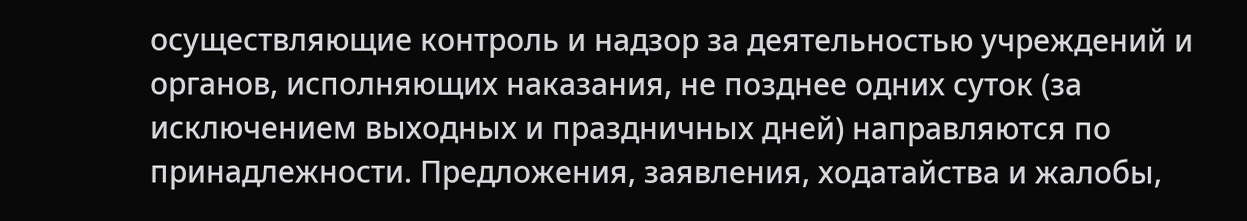осуществляющие контроль и надзор за деятельностью учреждений и органов, исполняющих наказания, не позднее одних суток (за исключением выходных и праздничных дней) направляются по принадлежности. Предложения, заявления, ходатайства и жалобы,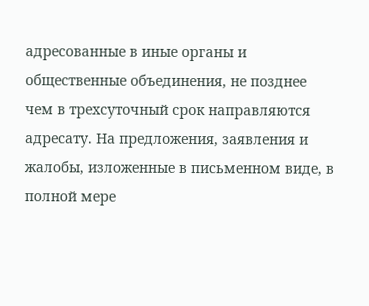адресованные в иные органы и общественные объединения, не позднее чем в трехсуточный срок направляются адресату. На предложения, заявления и жалобы, изложенные в письменном виде, в полной мере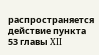распространяется действие пункта 53 главы XII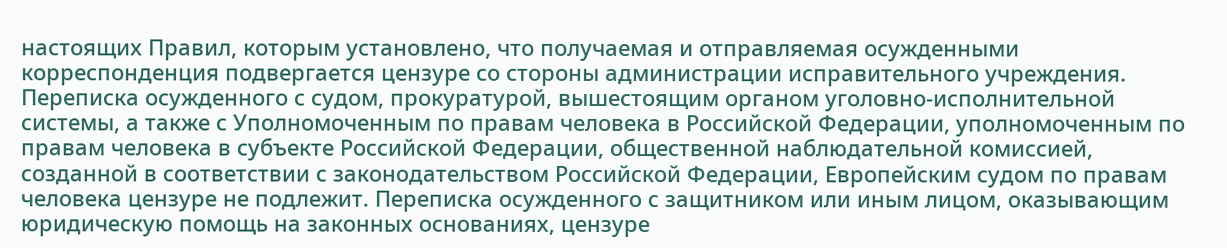настоящих Правил, которым установлено, что получаемая и отправляемая осужденными корреспонденция подвергается цензуре со стороны администрации исправительного учреждения. Переписка осужденного с судом, прокуратурой, вышестоящим органом уголовно-исполнительной системы, а также с Уполномоченным по правам человека в Российской Федерации, уполномоченным по правам человека в субъекте Российской Федерации, общественной наблюдательной комиссией, созданной в соответствии с законодательством Российской Федерации, Европейским судом по правам человека цензуре не подлежит. Переписка осужденного с защитником или иным лицом, оказывающим юридическую помощь на законных основаниях, цензуре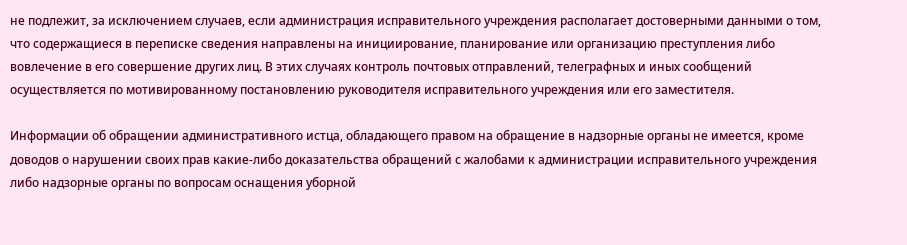не подлежит, за исключением случаев, если администрация исправительного учреждения располагает достоверными данными о том, что содержащиеся в переписке сведения направлены на инициирование, планирование или организацию преступления либо вовлечение в его совершение других лиц. В этих случаях контроль почтовых отправлений, телеграфных и иных сообщений осуществляется по мотивированному постановлению руководителя исправительного учреждения или его заместителя.

Информации об обращении административного истца, обладающего правом на обращение в надзорные органы не имеется, кроме доводов о нарушении своих прав какие-либо доказательства обращений с жалобами к администрации исправительного учреждения либо надзорные органы по вопросам оснащения уборной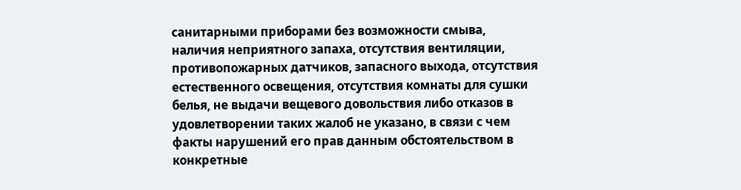санитарными приборами без возможности смыва, наличия неприятного запаха, отсутствия вентиляции, противопожарных датчиков, запасного выхода, отсутствия естественного освещения, отсутствия комнаты для сушки белья, не выдачи вещевого довольствия либо отказов в удовлетворении таких жалоб не указано, в связи с чем факты нарушений его прав данным обстоятельством в конкретные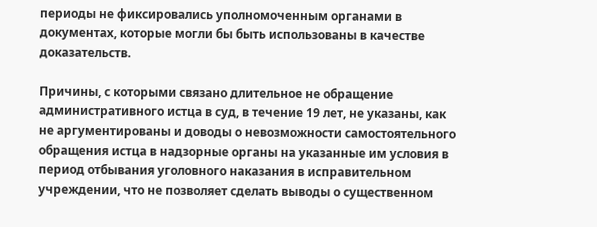периоды не фиксировались уполномоченным органами в документах, которые могли бы быть использованы в качестве доказательств.

Причины, с которыми связано длительное не обращение административного истца в суд, в течение 19 лет, не указаны, как не аргументированы и доводы о невозможности самостоятельного обращения истца в надзорные органы на указанные им условия в период отбывания уголовного наказания в исправительном учреждении, что не позволяет сделать выводы о существенном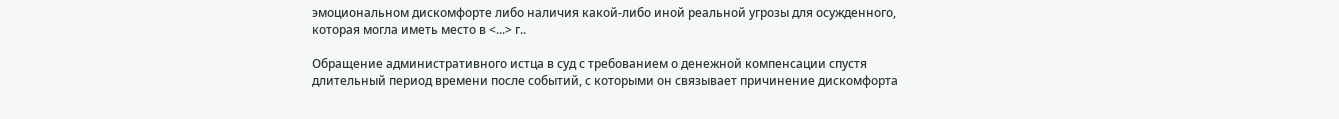эмоциональном дискомфорте либо наличия какой-либо иной реальной угрозы для осужденного, которая могла иметь место в <...> г..

Обращение административного истца в суд с требованием о денежной компенсации спустя длительный период времени после событий, с которыми он связывает причинение дискомфорта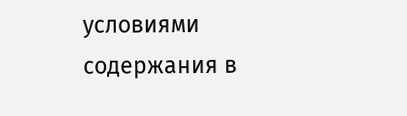условиями содержания в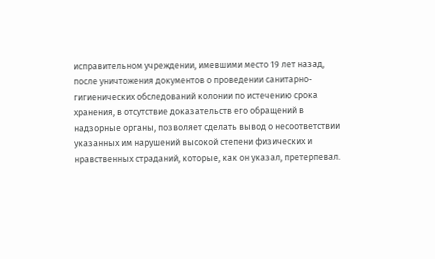исправительном учреждении, имевшими место 19 лет назад, после уничтожения документов о проведении санитарно-гигиенических обследований колонии по истечению срока хранения, в отсутствие доказательств его обращений в надзорные органы, позволяет сделать вывод о несоответствии указанных им нарушений высокой степени физических и нравственных страданий, которые, как он указал, претерпевал.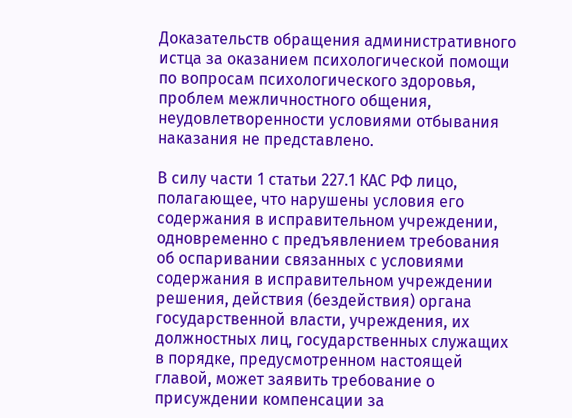Доказательств обращения административного истца за оказанием психологической помощи по вопросам психологического здоровья, проблем межличностного общения, неудовлетворенности условиями отбывания наказания не представлено.

В силу части 1 статьи 227.1 КАС РФ лицо, полагающее, что нарушены условия его содержания в исправительном учреждении, одновременно с предъявлением требования об оспаривании связанных с условиями содержания в исправительном учреждении решения, действия (бездействия) органа государственной власти, учреждения, их должностных лиц, государственных служащих в порядке, предусмотренном настоящей главой, может заявить требование о присуждении компенсации за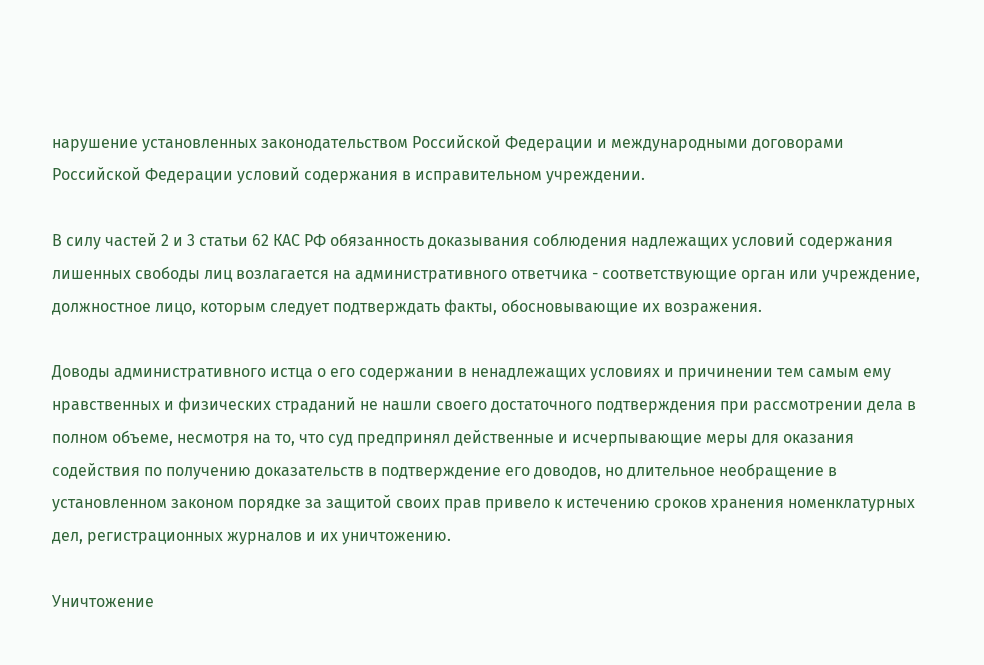нарушение установленных законодательством Российской Федерации и международными договорами Российской Федерации условий содержания в исправительном учреждении.

В силу частей 2 и 3 статьи 62 КАС РФ обязанность доказывания соблюдения надлежащих условий содержания лишенных свободы лиц возлагается на административного ответчика - соответствующие орган или учреждение, должностное лицо, которым следует подтверждать факты, обосновывающие их возражения.

Доводы административного истца о его содержании в ненадлежащих условиях и причинении тем самым ему нравственных и физических страданий не нашли своего достаточного подтверждения при рассмотрении дела в полном объеме, несмотря на то, что суд предпринял действенные и исчерпывающие меры для оказания содействия по получению доказательств в подтверждение его доводов, но длительное необращение в установленном законом порядке за защитой своих прав привело к истечению сроков хранения номенклатурных дел, регистрационных журналов и их уничтожению.

Уничтожение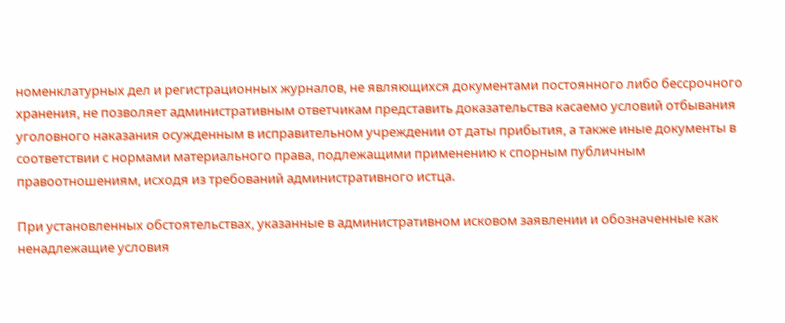номенклатурных дел и регистрационных журналов, не являющихся документами постоянного либо бессрочного хранения, не позволяет административным ответчикам представить доказательства касаемо условий отбывания уголовного наказания осужденным в исправительном учреждении от даты прибытия, а также иные документы в соответствии с нормами материального права, подлежащими применению к спорным публичным правоотношениям, исходя из требований административного истца.

При установленных обстоятельствах, указанные в административном исковом заявлении и обозначенные как ненадлежащие условия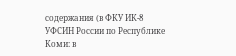содержания (в ФКУ ИК-8 УФСИН России по Республике Коми: в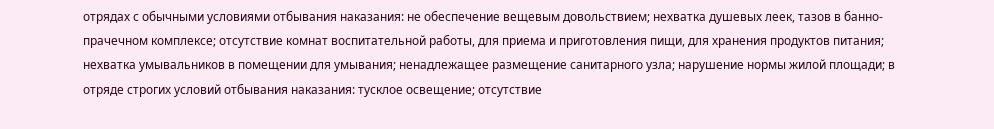отрядах с обычными условиями отбывания наказания: не обеспечение вещевым довольствием; нехватка душевых леек, тазов в банно-прачечном комплексе; отсутствие комнат воспитательной работы, для приема и приготовления пищи, для хранения продуктов питания; нехватка умывальников в помещении для умывания; ненадлежащее размещение санитарного узла; нарушение нормы жилой площади; в отряде строгих условий отбывания наказания: тусклое освещение; отсутствие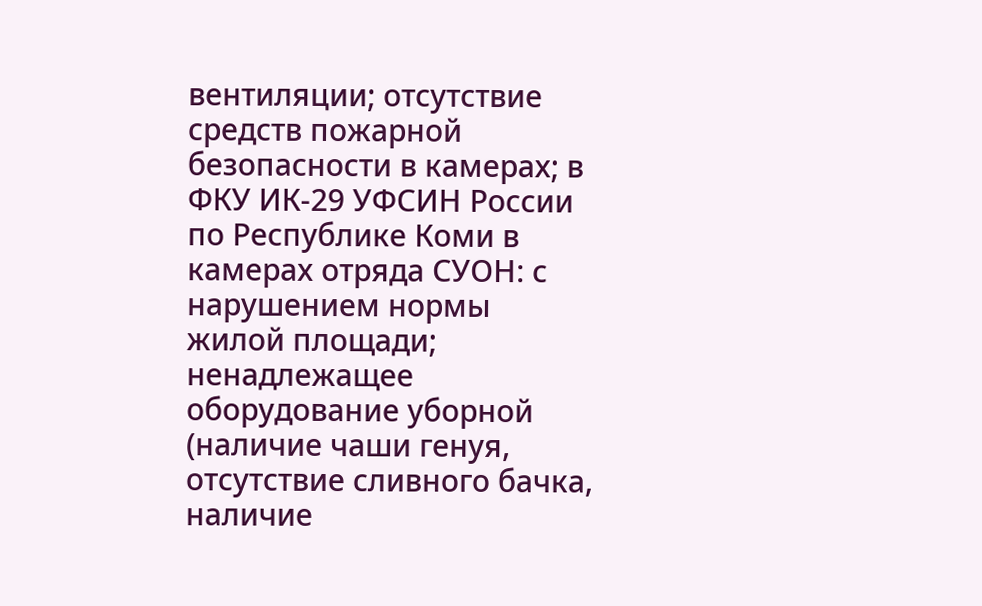вентиляции; отсутствие средств пожарной безопасности в камерах; в ФКУ ИК-29 УФСИН России по Республике Коми в камерах отряда СУОН: с нарушением нормы жилой площади; ненадлежащее оборудование уборной (наличие чаши генуя, отсутствие сливного бачка, наличие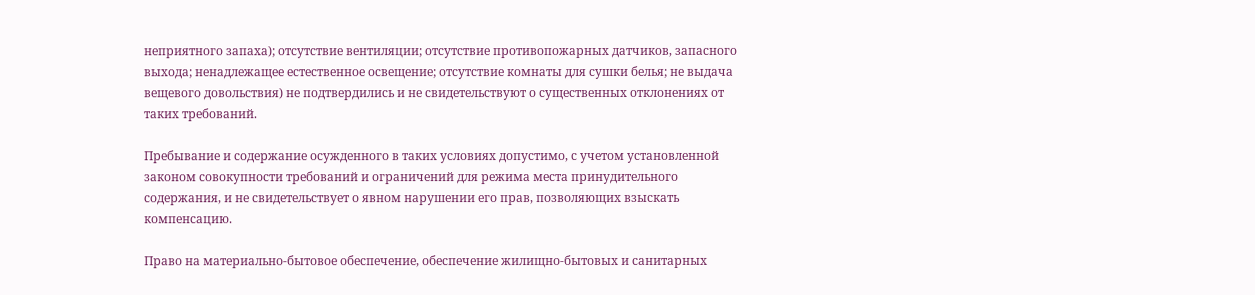неприятного запаха); отсутствие вентиляции; отсутствие противопожарных датчиков, запасного выхода; ненадлежащее естественное освещение; отсутствие комнаты для сушки белья; не выдача вещевого довольствия) не подтвердились и не свидетельствуют о существенных отклонениях от таких требований.

Пребывание и содержание осужденного в таких условиях допустимо, с учетом установленной законом совокупности требований и ограничений для режима места принудительного содержания, и не свидетельствует о явном нарушении его прав, позволяющих взыскать компенсацию.

Право на материально-бытовое обеспечение, обеспечение жилищно-бытовых и санитарных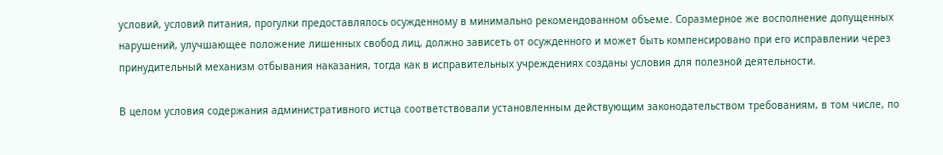условий, условий питания, прогулки предоставлялось осужденному в минимально рекомендованном объеме. Соразмерное же восполнение допущенных нарушений, улучшающее положение лишенных свобод лиц, должно зависеть от осужденного и может быть компенсировано при его исправлении через принудительный механизм отбывания наказания, тогда как в исправительных учреждениях созданы условия для полезной деятельности.

В целом условия содержания административного истца соответствовали установленным действующим законодательством требованиям, в том числе, по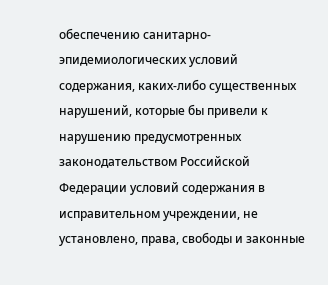обеспечению санитарно-эпидемиологических условий содержания, каких-либо существенных нарушений, которые бы привели к нарушению предусмотренных законодательством Российской Федерации условий содержания в исправительном учреждении, не установлено, права, свободы и законные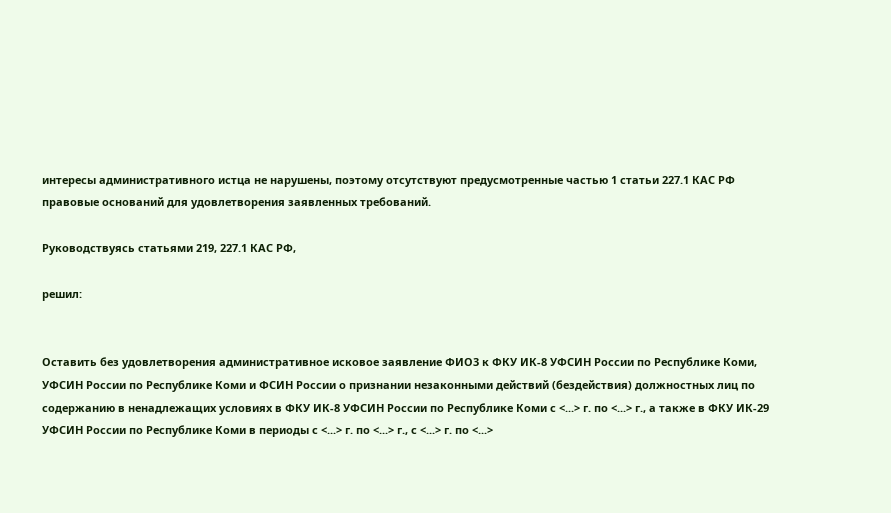интересы административного истца не нарушены, поэтому отсутствуют предусмотренные частью 1 статьи 227.1 КАС РФ правовые оснований для удовлетворения заявленных требований.

Руководствуясь статьями 219, 227.1 КАС РФ,

решил:


Оставить без удовлетворения административное исковое заявление ФИО3 к ФКУ ИК-8 УФСИН России по Республике Коми, УФСИН России по Республике Коми и ФСИН России о признании незаконными действий (бездействия) должностных лиц по содержанию в ненадлежащих условиях в ФКУ ИК-8 УФСИН России по Республике Коми с <...> г. по <...> г., а также в ФКУ ИК-29 УФСИН России по Республике Коми в периоды с <...> г. по <...> г., с <...> г. по <...>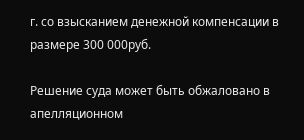г. со взысканием денежной компенсации в размере 300 000руб.

Решение суда может быть обжаловано в апелляционном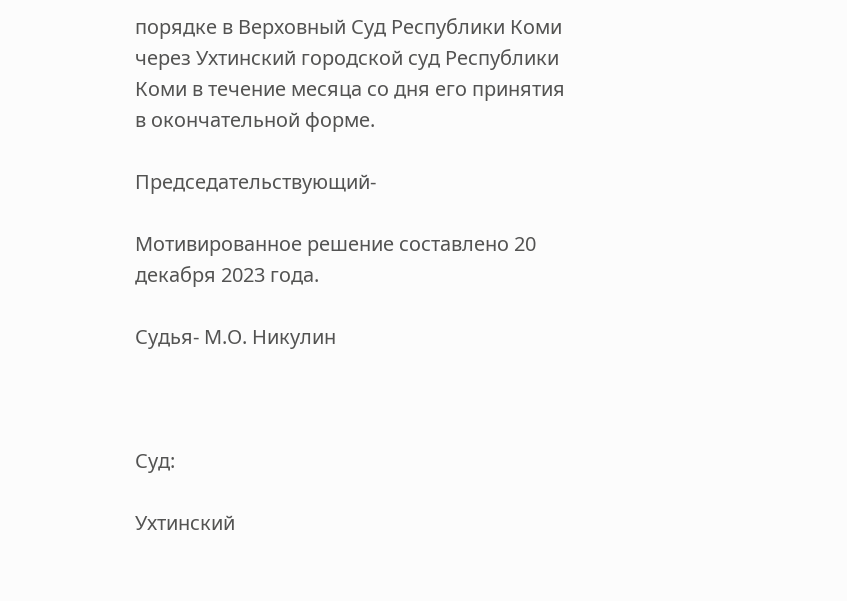порядке в Верховный Суд Республики Коми через Ухтинский городской суд Республики Коми в течение месяца со дня его принятия в окончательной форме.

Председательствующий-

Мотивированное решение составлено 20 декабря 2023 года.

Судья- М.О. Никулин



Суд:

Ухтинский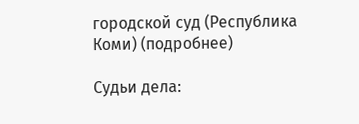городской суд (Республика Коми) (подробнее)

Судьи дела: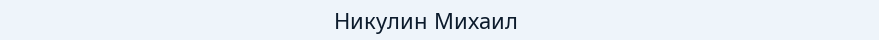Никулин Михаил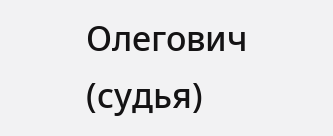Олегович (судья)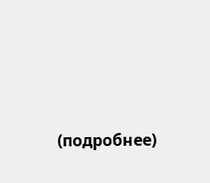(подробнее)